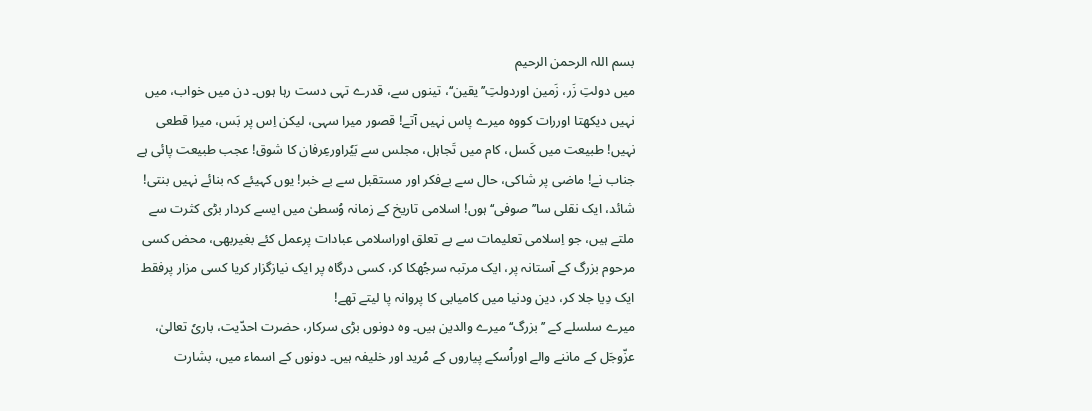بسم اللہ الرحمن الرحیم
میں دولتِ زَر، زَمین اوردولتِ’’یقین‘‘، تینوں سے، قدرے تہی دست رہا ہوں۔ دن میں خواب، میں نہیں دیکھتا اوررات کووہ میرے پاس نہیں آتے! قصور میرا سہی، لیکن اِس پر بَس، میرا قطعی نہیں! طبیعت میں کَسل، کام میں تَجاہل، مجلس سے بَیٗراورعِرفان کا شوق! عجب طبیعت پائی ہے جناب نے! ماضی پر شاکی، حال سے بےفکر اور مستقبل سے بے خبر! یوں کہیئے کہ بنائے نہیں بنتی!
شائد، ایک نقلی سا’’صوفی‘‘ ہوں! اسلامی تاریخ کے زمانہ وُسطیٰ میں ایسے کردار بڑی کثرت سے ملتے ہیں، جو اِسلامی تعلیمات سے بے تعلق اوراسلامی عبادات پرعمل کئے بغیربھی، محض کسی مرحوم بزرگ کے آستانہ پر، ایک مرتبہ سرجُھکا کر، کسی درگاہ پر ایک نیازگزار کریا کسی مزار پرفقط ایک دِیا جلا کر، دین ودنیا میں کامیابی کا پروانہ پا لیتے تھے!
میرے سلسلے کے ’’بزرگ‘‘ میرے والدین ہیں۔ وہ دونوں بڑی سرکار، حضرت احدّیت، باریٗ تعالیٰ، عزّوجَل کے ماننے والے اوراُسکے پیاروں کے مُرید اور خلیفہ ہیں۔ دونوں کے اسماء میں، بشارت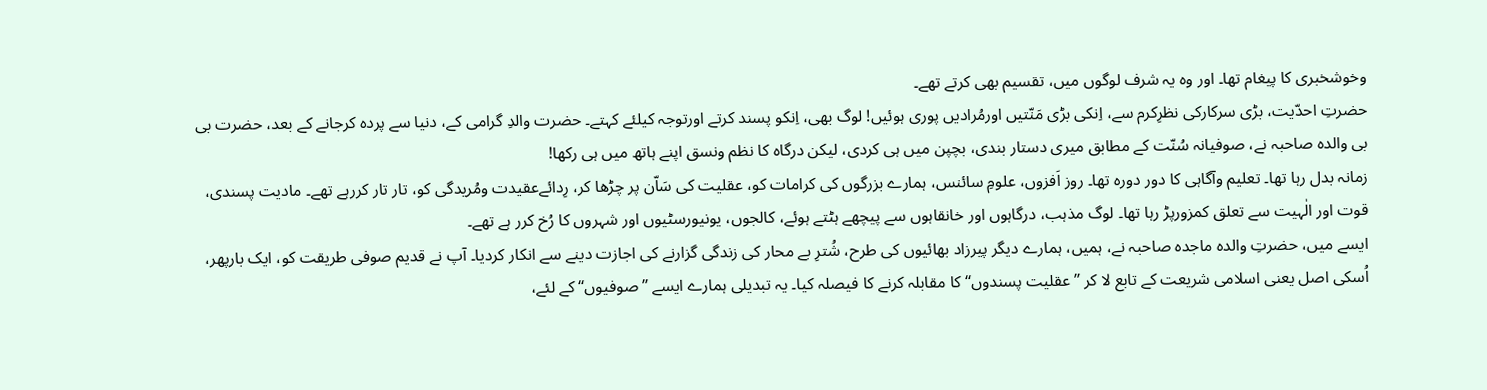وخوشخبری کا پیغام تھا۔ اور وہ یہ شرف لوگوں میں، تقسیم بھی کرتے تھے۔
حضرتِ احدّیت، بڑی سرکارکی نظرِکرم سے، اِنکی بڑی مَنّتیں اورمُرادیں پوری ہوئیں! لوگ بھی، اِنکو پسند کرتے اورتوجہ کیلئے کہتے۔ حضرت والدِ گرامی کے، دنیا سے پردہ کرجانے کے بعد، حضرت بی بی والدہ صاحبہ نے، صوفیانہ سُنّت کے مطابق میری دستار بندی، بچپن میں ہی کردی، لیکن درگاہ کا نظم ونسق اپنے ہاتھ میں ہی رکھا!
زمانہ بدل رہا تھا۔ تعلیم وآگاہی کا دور دورہ تھا۔ روز اَفزوں، علومِ سائنس، ہمارے بزرگوں کی کرامات کو، عقلیت کی سَاّن پر چڑھا کر، رِدائےعقیدت ومُریدگی کو، تار تار کررہے تھے۔ مادیت پسندی، قوت اور الٰہیت سے تعلق کمزورپڑ رہا تھا۔ لوگ مذہب، درگاہوں اور خانقاہوں سے پیچھے ہٹتے ہوئے، کالجوں، یونیورسٹیوں اور شہروں کا رُخ کرر ہے تھے۔
ایسے میں، حضرتِ والدہ ماجدہ صاحبہ نے، ہمیں، ہمارے دیگر پیرزاد بھائیوں کی طرح، شُترِ بے محار کی زندگی گزارنے کی اجازت دینے سے انکار کردیا۔ آپ نے قدیم صوفی طریقت کو، ایک بارپھر، اُسکی اصل یعنی اسلامی شریعت کے تابع لا کر ’’عقلیت پسندوں‘‘ کا مقابلہ کرنے کا فیصلہ کیا۔ یہ تبدیلی ہمارے ایسے ’’صوفیوں‘‘ کے لئے،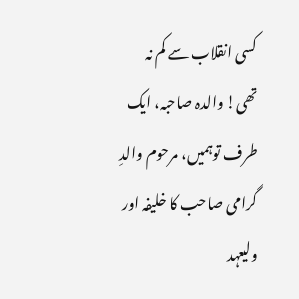کسی انقلاب سے کم نہ تھی! والدہ صاحبہ، ایک طرف توہمیں، مرحوم والدِ گرامی صاحب کا خلیفہ اور ولیعہد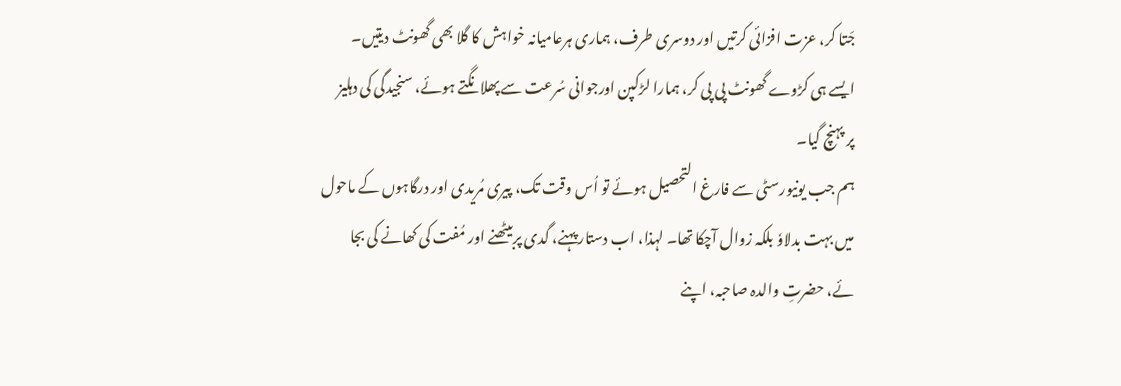جَتا کر، عزت افزائی کرتیں اور دوسری طرف، ہماری ہرعامیانہ خواہش کا گلا بھی گھونٹ دیتیں۔ ایسے ہی کڑوے گھونٹ پی پی کر، ہمارا لڑکپن اورجوانی سُرعت سے پھلانگتے ہوئے، سنجیدگی کی دہلیز پر پہنچ گیا۔
ہم جب یونیورسٹی سے فارغ التحصیل ہوئے تو اُس وقت تک، پیری مُریدی اور درگاہوں کے ماحول میں بہت بدلاوٗ بلکہ زوال آچکا تھا۔ لہذا، اب دستار پہنے، گدی پربیٹھنے اور مُفت کی کھانے کی بجا ئے، حضرتِ والدہ صاحبہ، اپنے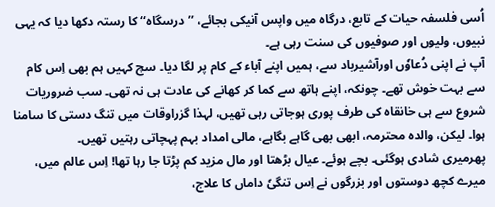اُسی فلسفہ حیات کے تابع، درگاہ میں واپس آنیکی بجائے، ’’درسگاہ‘‘ کا رستہ دکھا دیا کہ یہی نبیوں، ولیوں اور صوفیوں کی سنت رہی ہے۔
آپ نے اپنی دُعاوٗں اورآشیرباد سے، ہمیں اپنے آباء کے کام پر لگا دیا۔ سچ کہیں ہم بھی اِس کام سے بہت خوش تھے۔ چونکہ، اپنے ہاتھ سے کما کر کھانے کی عادت ہی نہ تھی۔ سب ضروریات شروع سے ہی خانقاہ کی طرف پوری ہوجاتی رہی تھیں، لہذا گزراوقات میں تنگ دستی کا سامنا ہوا۔ لیکن، والدہ محترمہ، ابھی بھی گاہے بگاہے، مالی امداد بہم پہچاتی رہتیں تھیں۔
پھرمیری شادی ہوگئی۔ بچے ہوئے۔ عیال بڑھتا اور مال مزید کم پڑتا جا رہا تھا! اِس عالم میں، میرے کچھ دوستوں اور بزرگوں نے اِس تنگیٗ داماں کا علاج،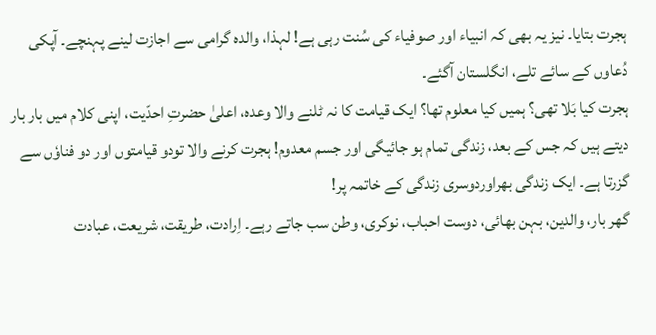ہجرت بتایا۔ نیز یہ بھی کہ انبیاء اور صوفیاء کی سُنت رہی ہے! لہذا، والدہ گرامی سے اجازت لینے پہنچے۔ آپکی دُعاوں کے سائے تلے، انگلستان آگئے۔
ہجرت کیا بَلا تھی؟ ہمیں کیا معلوم تھا؟ ایک قیامت کا نہ ٹلنے والا وعدہ، اعلیٰ حضرتِ احدّیت، اپنی کلام میں بار بار دیتے ہیں کہ جس کے بعد، زندگی تمام ہو جائیگی اور جسم معدوم! ہجرت کرنے والا تودو قیامتوں اور دو فناوٗں سے گزرتا ہے۔ ایک زندگی بھراوردوسری زندگی کے خاتمہ پر!
گھر بار، والدین، بہن بھائی، دوست احباب، نوکری، وطن سب جاتے رہے۔ اِرادت، طریقت، شریعت، عبادت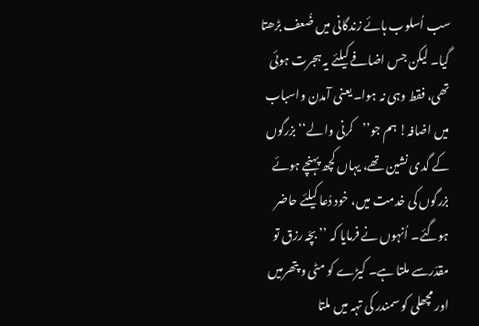سب اُسلوب ہائے زندگانی میں ضُعف بڑھتا گیا۔ لیکن جس اضافے کیلئے یہ ہجرت ہوئی تھی، فقط وہی نہ ہوا۔ یعنی آمدن واسباب میں اضافہ! ہم جو’’کرنی والے‘‘ بزرگوں کے گدی نشین تھے، یہاں کچھ پہنچے ہوئے بزرگوں کی خدمت میں، خود دُعا کیلئے حاضر ہوگئے۔ اُنہوں نے فرمایا کہ ’’بچّہ رزق تو مقدّرسے ملتا ہے۔ کیڑے کو مٹی و پتھرمیں اور مچھلی کو سمندر کی تہہ میں ملتا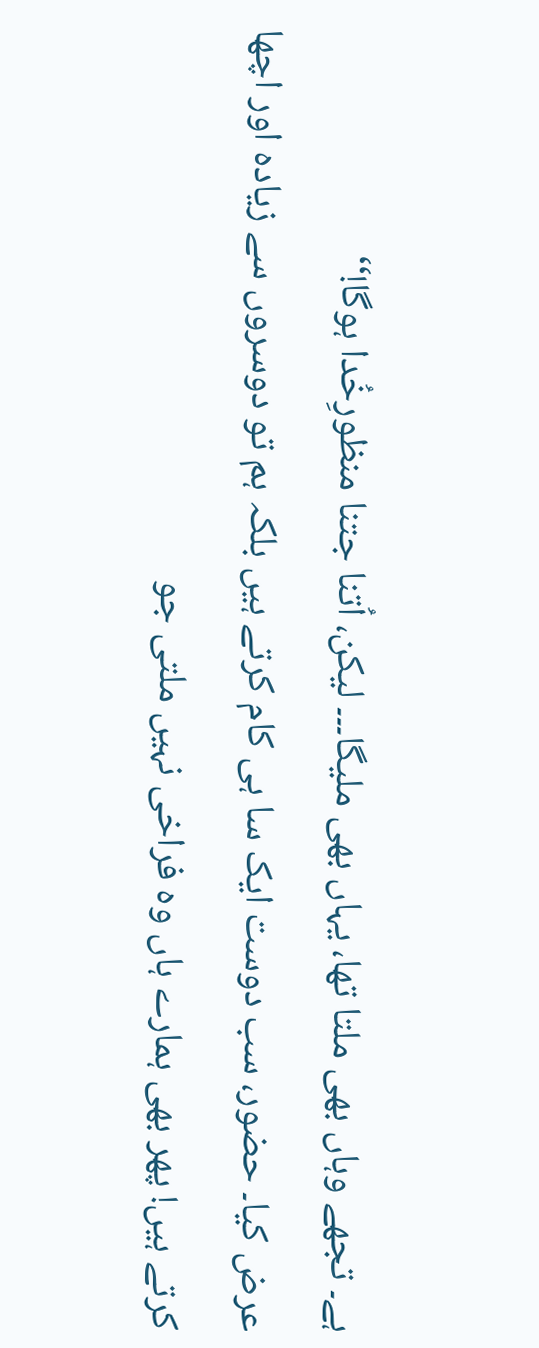ہے۔ تجھے وہاں بھی ملتا تھا، یہاں بھی ملیگا۔۔۔ لیکن، اُتنا جتنا منظورِخُدا ہوگا!‘‘
عرض کیا۔ حضور، سب دوست ایک سا ہی کام کرتے ہیں بلکہ ہم تو دوسروں سے زیادہ اور اچھا کرتے ہیں! پھر بھی ہمارے ہاں وہ فراخی نہیں ملتی جو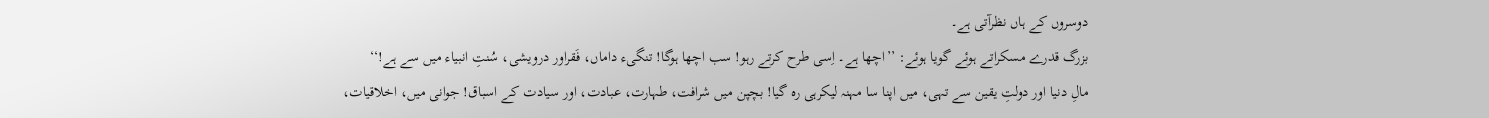دوسروں کے ہاں نظرآتی ہے۔
بزرگ قدرے مسکراتے ہوئے گویا ہوئے: ’’اچھا ہے۔ اِسی طرح کرتے رہو! سب اچھا ہوگا! تنگیء داماں، فَقراور درویشی، سُنتِ انبیاء میں سے ہے!‘‘
مالِ دنیا اور دولتِ یقین سے تہی، میں اپنا سا مہنہ لیکرہی رہ گیا! بچپن میں شرافت، طہارت، عبادت، اور سیادت کے اسباق! جوانی میں، اخلاقیات،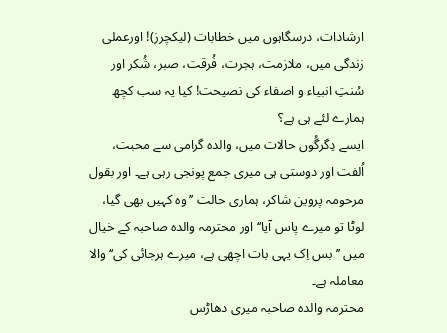ارشادات، درسگاہوں میں خطابات (لیکچرز)! اورعملی زندگی میں، ملازمت، ہجرت، فُرقت، صبر، شُکر اور سُنتِ انبیاء و اصفاء کی نصیحت! کیا یہ سب کچھ ہمارے لئے ہی ہے؟
ایسے دِگرگُوں حالات میں، والدہ گرامی سے محبت، اُلفت اور دوستی ہی میری جمع پونجی رہی ہے۔ اور بقول مرحومہ پروین شاکر، ہماری حالت ’’وہ کہیں بھی گیا، لوٹا تو میرے پاس آیا‘‘ اور محترمہ والدہ صاحبہ کے خیال میں ’’بس اِک یہی بات اچھی ہے، میرے ہرجائی کی‘‘ والا معاملہ ہے۔
محترمہ والدہ صاحبہ میری دھاڑس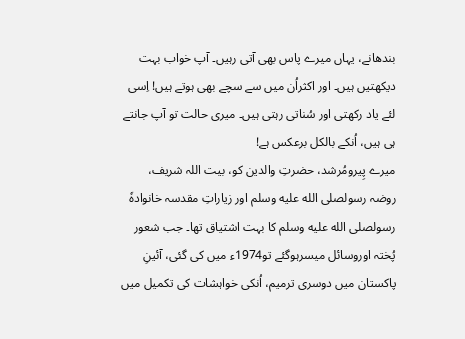بندھانے، یہاں میرے پاس بھی آتی رہیں۔ آپ خواب بہت دیکھتیں ہیں۔ اور اکثراُن میں سے سچے بھی ہوتے ہیں! اِسی لئے یاد رکھتی اور سُناتی رہتی ہیں۔ میری حالت تو آپ جانتے ہی ہیں، اُنکے بالکل برعکس ہے!
میرے پِیرومُرشد، حضرتِ والدین کو، بیت اللہ شریف، روضہ رسولصلى الله عليه وسلم اور زیاراتِ مقدسہ خانوادہٗ رسولصلى الله عليه وسلم کا بہت اشتیاق تھا۔ جب شعور پُختہ اوروسائل میسرہوگئے تو1974ء میں کی گئی، آئینِ پاکستان میں دوسری ترمیم، اُنکی خواہشات کی تکمیل میں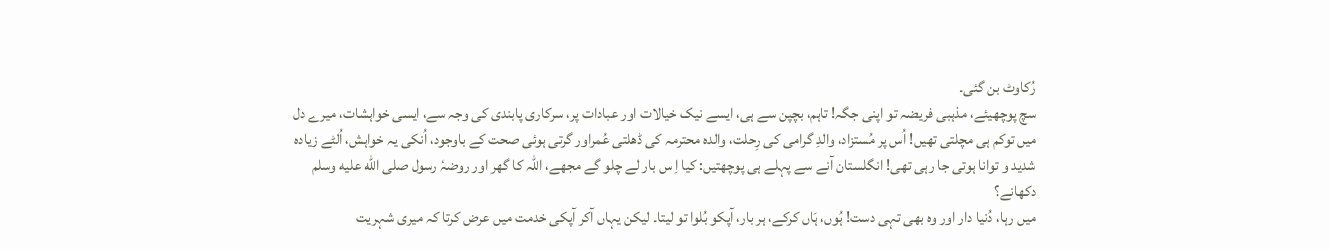رُکاوٹ بن گئی۔
سچ پوچھیئے، مذہبی فریضہ تو اپنی جگہ! تاہم، بچپن سے ہی، ایسے نیک خیالات اور عبادات پر، سرکاری پابندی کی وجہ سے، ایسی خواہشات، میرے دل میں توکم ہی مچلتی تھیں! اُس پر مُستزاد، والدِ گرامی کی رِحلت، والدہ محترمہ کی ڈھلتی عُمراور گرتی ہوئی صحت کے باوجود، اُنکی یہ خواہش، اُلٹے زیادہ شدید و توانا ہوتی جا رہی تھی! انگلستان آنے سے پہلے ہی پوچھتیں: کیا اِ س بار لے چلو گے مجھے، اللہ کا گھر اور روضہٗ رسول صلى الله عليه وسلم دکھانے؟
میں رہا، دُنیا دار اور وہ بھی تہی دست! ہُوں، ہَاں کرکے، ہر بار، آپکو بُلوا تو لیتا۔ لیکن یہاں آکر آپکی خدمت میں عرض کرتا کہ میری شہریت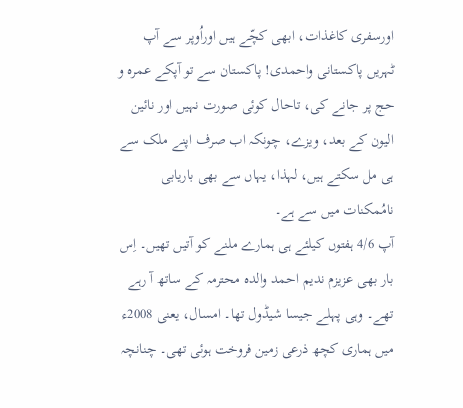اورسفری کاغذات، ابھی کچّے ہیں اوراُوپر سے آپ ٹہریں پاکستانی واحمدی! پاکستان سے تو آپکے عمرہ و حج پر جانے کی، تاحال کوئی صورت نہیں اور نائین الیون کے بعد، ویزے، چونکہ اب صرف اپنے ملک سے ہی مل سکتے ہیں، لہذا، یہاں سے بھی باریابی نامُمکنات میں سے ہے۔
آپ 4/6 ہفتوں کیلئے ہی ہمارے ملنے کو آتیں تھیں۔ اِس بار بھی عزیزم ندیم احمد والدہ محترمہ کے ساتھ آ رہے تھے۔ وہی پہلے جیسا شیڈول تھا۔ امسال، یعنی 2008ء میں ہماری کچھ ذرعی زمین فروخت ہوئی تھی۔ چنانچہ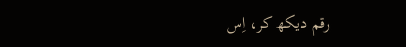رقم دیکھ کر، اِس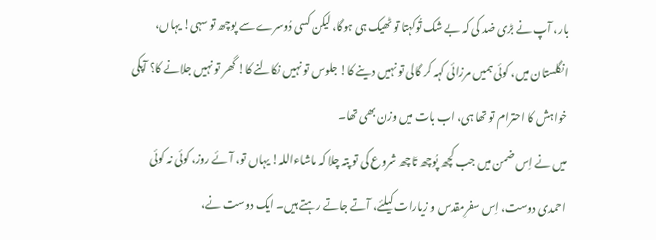بار، آپ نے بڑی ضد کی کہ بے شک تُوکہتا تو ٹھیک ہی ہوگا، لیکن کسی دُوسرے سے پوچھ تو سہی! یہاں، انگلستان میں، کوئی ہمیں مرزائی کہہ کر گالی تو نہیں دینے کا! جلوس تو نہیں نکالنے کا! گھر تو نہیں جلانے کا؟ آپکی خواہش کا احترام تو تھا ہی، اب بات میں وزن بھی تھا۔
میں نے اِس ضمن میں جب کچھ پُوچھ تَاچھ شروع کی تو پتہ چلا کہ ماشاءاللہ! یہاں تو، آئے روز، کوئی نہ کوئی احمدی دوست، اِس سفرِمقدس و زیارات کیلئے، آتے جاتے رہتے ہیں۔ ایک دوست نے،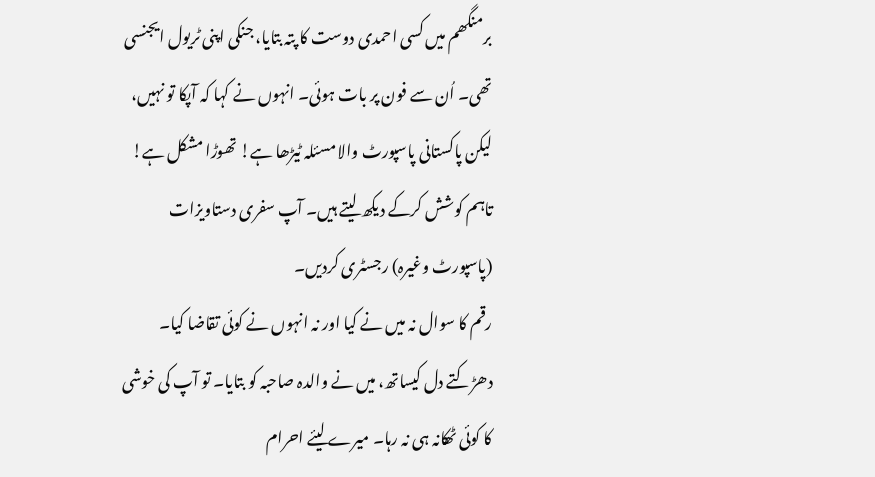برمنگھم میں کسی احمدی دوست کا پتہ بتایا، جنکی اپنی ٹریول ایجنسی تھی۔ اُن سے فون پر بات ہوئی۔ انہوں نے کہا کہ آپکا تو نہیں، لیکن پاکستانی پاسپورٹ والا مسئلہ ٹیڑھا ہے! تھوڑا مشکل ہے! تاہم کوشش کرکے دیکھ لیتے ہیں۔ آپ سفری دستاویزات (پاسپورٹ وغیرہ) رجسٹری کردیں۔
رقم کا سوال نہ میں نے کیا اور نہ انہوں نے کوئی تقاضا کیا۔ دھڑکتے دل کیساتھ، میں نے والدہ صاحبہ کو بتایا۔ تو آپ کی خوشی کا کوئی ٹھکانہ ہی نہ رہا۔ میرے لیئے احرام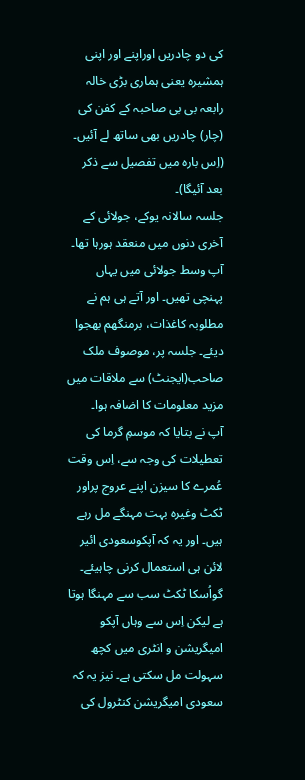کی دو چادریں اوراپنے اور اپنی ہمشیرہ یعنی ہماری بڑی خالہ رابعہ بی بی صاحبہ کے کفن کی (چار) چادریں بھی ساتھ لے آئیں۔ (اِس بارہ میں تفصیل سے ذکر بعد آئیگا)۔
جلسہ سالانہ یوکے، جولائی کے آخری دنوں میں منعقد ہورہا تھا۔ آپ وسط جولائی میں یہاں پہنچی تھیں۔ اور آتے ہی ہم نے مطلوبہ کاغذات، برمنگھم بھجوا دیئے۔ جلسہ پر، موصوف ملک صاحب(ایجنٹ) سے ملاقات میں مزید معلومات کا اضافہ ہوا۔
آپ نے بتایا کہ موسمِ گرما کی تعطیلات کی وجہ سے، اِس وقت عُمرے کا سیزن اپنے عروج پراور ٹکٹ وغیرہ بہت مہنگے مل رہے ہیں۔ اور یہ کہ آپکوسعودی ائیر لائن ہی استعمال کرنی چاہیئے۔ گواُسکا ٹکٹ سب سے مہنگا ہوتا ہے لیکن اِس سے وہاں آپکو امیگریشن و انٹری میں کچھ سہولت مل سکتی ہے۔ نیز یہ کہ سعودی امیگریشن کنٹرول کی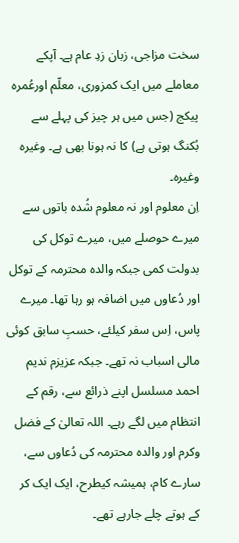سخت مزاجی، زبان زدِ عام ہے۔ آپکے معاملے میں ایک کمزوری، معلّم اورعُمرہ پیکج (جس میں ہر چیز کی پہلے سے بُکنگ ہوتی ہے) کا نہ ہونا بھی ہے۔ وغیرہ وغیرہ۔
اِن معلوم اور نہ معلوم شُدہ باتوں سے میرے حوصلے میں، میرے توکل کی بدولت کمی جبکہ والدہ محترمہ کے توکل اور دُعاوں میں اضافہ ہو رہا تھا۔ میرے پاس، اِس سفر کیلئے، حسبِ سابق کوئی مالی اسباب نہ تھے۔ جبکہ عزیزم ندیم احمد مسلسل اپنے ذرائع سے، رقم کے انتظام میں لگے رہے۔ اللہ تعالیٰ کے فضل وکرم اور والدہ محترمہ کی دُعاوں سے، سارے کام، ہمیشہ کیطرح، ایک ایک کر کے ہوتے چلے جارہے تھے۔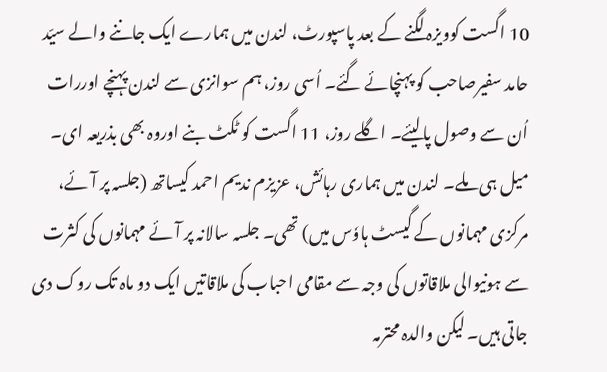10 اگست کوویزہ لگنے کے بعد پاسپورٹ، لندن میں ہمارے ایک جاننے والے سیّد حامد سفیرصاحب کو پہنچائے گئے۔ اُسی روز، ہم سوانزی سے لندن پہنچے اوررات اُن سے وصول پالیئے۔ اگلے روز، 11 اگست کو ٹکٹ بنے اوروہ بھی بذریعہ ای۔ میل ہی ملے۔ لندن میں ہماری رہائش، عزیزم ندیم احمد کیساتھ (جلسہ پر آئے، مرکزی مہمانوں کے گیسٹ ہاوٗس میں) تھی۔ جلسہ سالانہ پر آئے مہمانوں کی کثرت سے ہونیوالی ملاقاتوں کی وجہ سے مقامی احباب کی ملاقاتیں ایک دو ماہ تک روک دی جاتی ہیں۔ لیکن والدہ محترمہ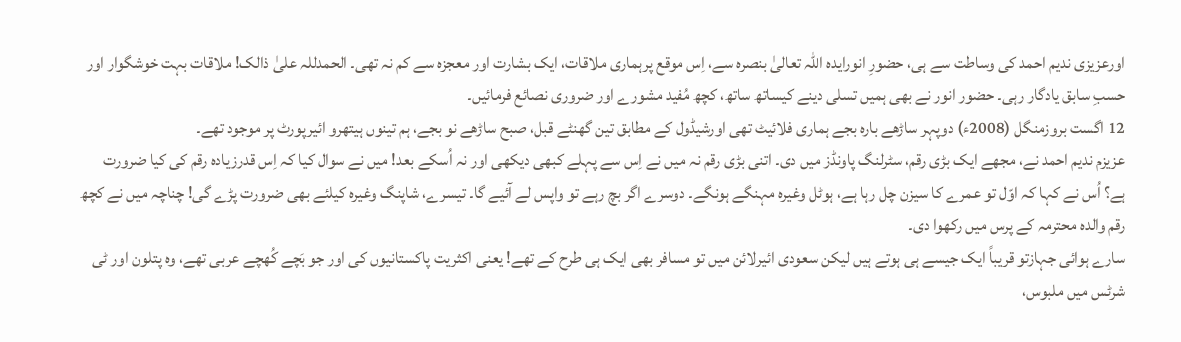اورعزیزی ندیم احمد کی وساطت سے ہی، حضورِ انورایدہ اللہ تعالیٰ بنصرہ سے، اِس موقع پرہماری ملاقات، ایک بشارت اور معجزہ سے کم نہ تھی۔ الحمدللہ علیٰ ذالک! ملاقات بہت خوشگوار اور حسبِ سابق یادگار رہی۔ حضور انور نے بھی ہمیں تسلی دینے کیساتھ ساتھ، کچھ مُفید مشورے اور ضروری نصائع فرمائیں۔
12 اگست بروزمنگل (2008ء) دوپہر ساڑھے بارہ بجے ہماری فلائیٹ تھی اورشیڈول کے مطابق تین گھنٹے قبل، صبح ساڑھے نو بجے، ہم تینوں ہیتھرو ائیرپورٹ پر موجود تھے۔
عزیزم ندیم احمد نے، مجھے ایک بڑی رقم، سٹرلنگ پاونڈز میں دی۔ اتنی بڑی رقم نہ میں نے اِس سے پہلے کبھی دیکھی اور نہ اُسکے بعد! میں نے سوال کیا کہ اِس قدرزیادہ رقم کی کیا ضرورت ہے؟ اُس نے کہا کہ اوّل تو عمرے کا سیزن چل رہا ہے، ہوٹل وغیرہ مہنگے ہونگے۔ دوسرے اگر بچ رہے تو واپس لے آئیے گا۔ تیسرے، شاپنگ وغیرہ کیلئے بھی ضرورت پڑے گی! چناچہ میں نے کچھ رقم والدہ محترمہ کے پرس میں رکھوا دی۔
سارے ہوائی جہازتو قریباً ایک جیسے ہی ہوتے ہیں لیکن سعودی ائیرلائن میں تو مسافر بھی ایک ہی طرح کے تھے! یعنی اکثریت پاکستانیوں کی اور جو بَچے کُھچے عربی تھے، وہ پتلون اور ٹی شرٹس میں ملبوس،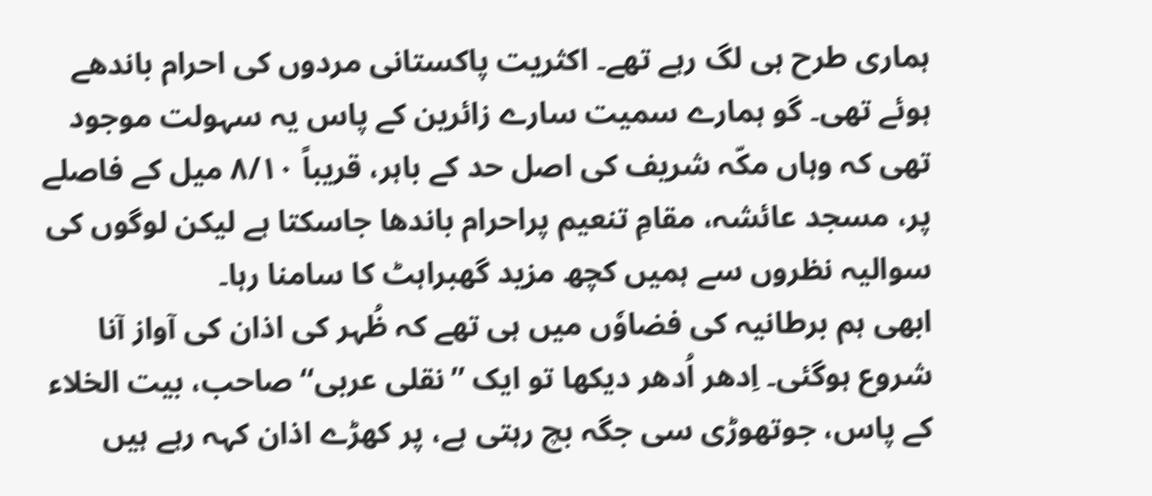ہماری طرح ہی لگ رہے تھے۔ اکثریت پاکستانی مردوں کی احرام باندھے ہوئے تھی۔ گو ہمارے سمیت سارے زائرین کے پاس یہ سہولت موجود تھی کہ وہاں مکّہ شریف کی اصل حد کے باہر، قریباً ۸/۱۰ میل کے فاصلے پر، مسجد عائشہ، مقامِ تنعیم پراحرام باندھا جاسکتا ہے لیکن لوگوں کی سوالیہ نظروں سے ہمیں کچھ مزید گھبراہٹ کا سامنا رہا۔
ابھی ہم برطانیہ کی فضاوٗں میں ہی تھے کہ ظُہر کی اذان کی آواز آنا شروع ہوگئی۔ اِدھر اُدھر دیکھا تو ایک ’’نقلی عربی‘‘ صاحب، بیت الخلاء کے پاس، جوتھوڑی سی جگہ بچ رہتی ہے، پر کھڑے اذان کہہ رہے ہیں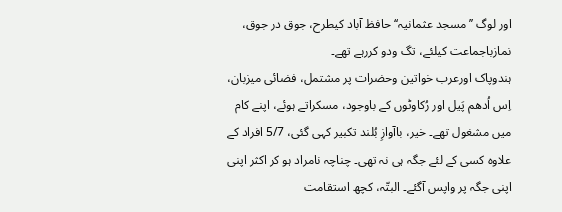اور لوگ ’’مسجد عثمانیہ‘‘ حافظ آباد کیطرح، جوق در جوق، نمازباجماعت کیلئے، تگ ودو کررہے تھے۔
ہندوپاک اورعرب خواتین وحضرات پر مشتمل، فضائی میزبان، اِس اُدھم پَیل اور رُکاوٹوں کے باوجود، مسکراتے ہوئے، اپنے کام میں مشغول تھے۔ خیر، باآوازِ بُلند تکبیر کہی گئی، 5/7 افراد کے علاوہ کسی کے لئے جگہ ہی نہ تھی۔ چناچہ نامراد ہو کر اکثر اپنی اپنی جگہ پر واپس آگئے۔ البتّہ، کچھ استقامت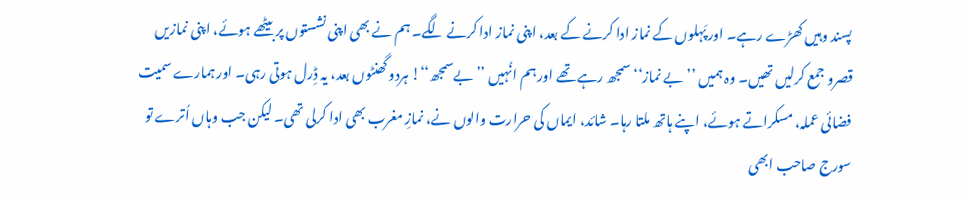پسند وہیں کھڑے رہے۔ اور پَہلوں کے نماز ادا کرنے کے بعد، اپنی نماز ادا کرنے لگے۔ ہم نے بھی اپنی نشستوں پر بیٹھے ہوئے، اپنی نمازیں قصرو جمع کرلیں تھیں۔ وہ ہمیں ’’بے نماز‘‘ سمجھ رہے تھے اور ہم انُہیں ’’بےسمجھ‘‘! ہردو گھنٹوں بعد، یہ ڈِرل ہوتی رہی۔ اور ہمارے سمیت فضائی عملہ، مسکراتے ہوئے، اپنے ہاتھ ملتا رہا۔ شائد، ایماں کی حرارت والوں نے، نمازِ مغرب بھی ادا کرلی تھی۔ لیکن جب وہاں اُترے تو سورج صاحب ابھی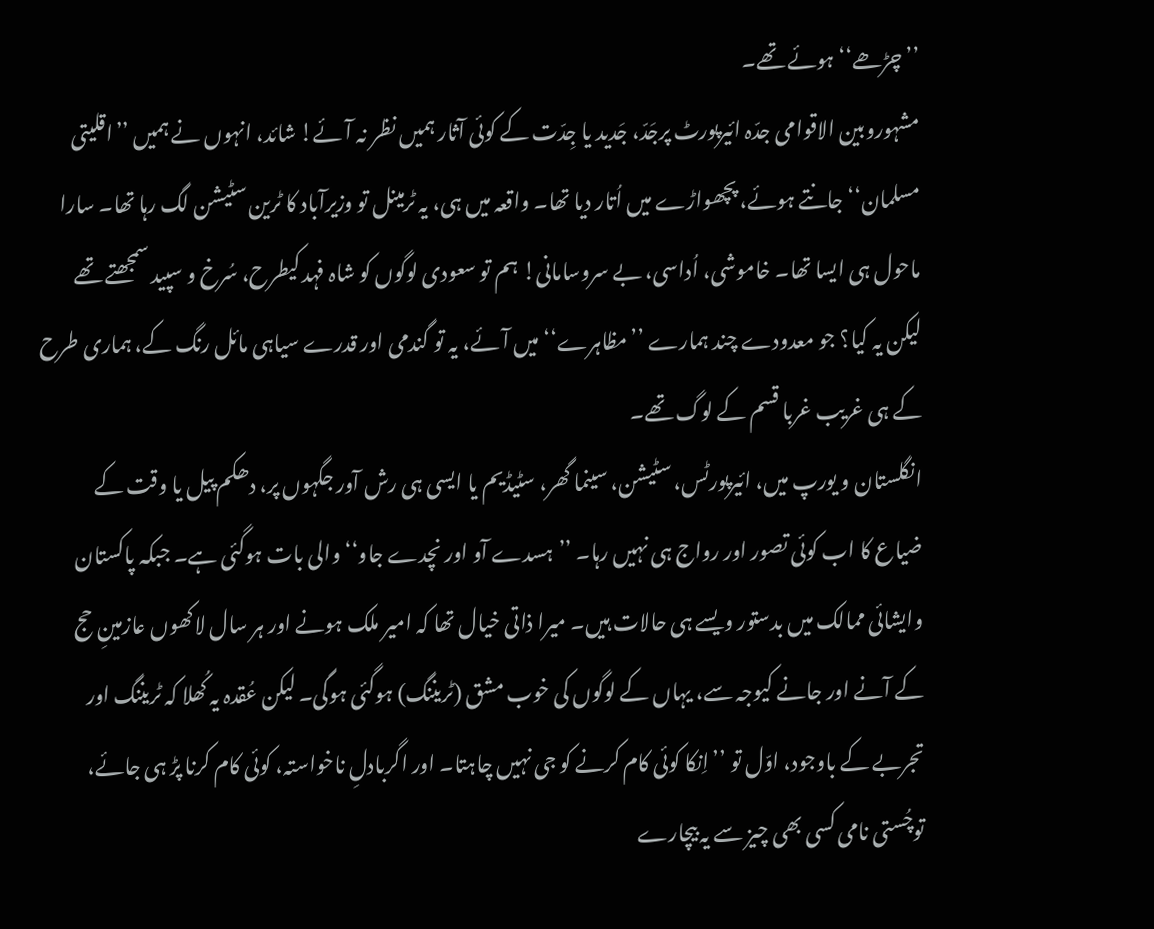’’چڑھے‘‘ ہوئے تھے۔
مشہوروبین الاقوامی جدّہ ائیرپورٹ پرجَدّ، جَدید یا جِدّت کے کوئی آثار ہمیں نظر نہ آئے! شائد، انہوں نے ہمیں ’’اقلیتی مسلمان‘‘ جانتے ہوئے، پچھواڑے میں اُتار دیا تھا۔ واقعہ میں ہی، یہ ٹرمینل تو وزیرآباد کا ٹرین سٹیشن لگ رہا تھا۔ سارا ماحول ہی ایسا تھا۔ خاموشی، اُداسی، بے سروسامانی! ہم تو سعودی لوگوں کو شاہ فہد کیطرح، سُرخ و سپید سمجھتے تھے لیکن یہ کیا؟ جو معدودے چند ہمارے ’’مظاہرے‘‘ میں آئے، یہ تو گندمی اور قدرے سیاہی مائل رنگ کے، ہماری طرح کے ہی غریب غربا قسم کے لوگ تھے۔
انگلستان و یورپ میں، ائیرپورٹس، سٹیشن، سینما گھر، سٹیڈیم یا ایسی ہی رش آور جگہوں پر، دھکم پیل یا وقت کے ضیاع کا اب کوئی تصور اور رواج ہی نہیں رہا۔ ’’ہسدے آو اور نچدے جاو‘‘ والی بات ہوگئی ہے۔ جبکہ پاکستان وایشائی ممالک میں بدستور ویسے ہی حالات ہیں۔ میرا ذاتی خیال تھا کہ امیر ملک ہونے اور ہر سال لاکھوں عازمینِ حج کے آنے اور جانے کیوجہ سے، یہاں کے لوگوں کی خوب مشق (ٹریننگ) ہوگئی ہوگی۔ لیکن عُقدہ یہ کُھلا کہ ٹریننگ اور تجربے کے باوجود، اوّل تو ’’اِنکا کوئی کام کرنے کو جی نہیں چاہتا۔ اور اگربادلِ ناخواستہ، کوئی کام کرنا پڑ ہی جائے، توچُستی نامی کسی بھی چیز سے یہ بیچارے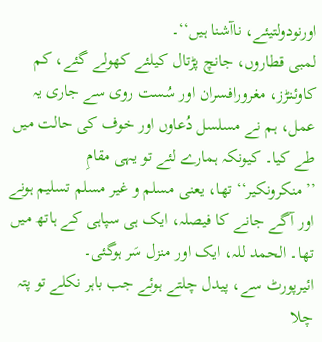اورنودولتیئے، ناآشنا ہیں‘‘۔
لمبی قطاروں، جانچ پڑتال کیلئے کھولے گئے، کم کاوئنڑز، مغرورافسران اور سُست روی سے جاری یہ عمل، ہم نے مسلسل دُعاوں اور خوف کی حالت میں طے کیا۔ کیونکہ ہمارے لئے تو یہی مقامِ ’’منکرونکیر‘‘ تھا، یعنی مسلم و غیر مسلم تسلیم ہونے اور آگے جانے کا فیصلہ، ایک ہی سپاہی کے ہاتھ میں تھا۔ الحمد للہ، ایک اور منزل سَر ہوگئی۔
ائیرپورٹ سے، پیدل چلتے ہوئے جب باہر نکلے تو پتہ چلا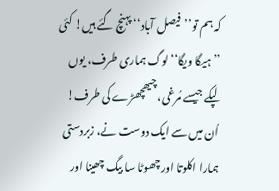کہ ہم تو’’فیصل آباد‘‘ پہنچ گئے ہیں! کئی ’’ہیگا ویگا‘‘ لوگ ہماری طرف، یوں لپکے جیسے مُرغی، چیھچھڑے کی طرف! اُن میں سے ایک دوست نے، زبردستی ہمارا اکلوتا اور چھوٹا سا بیگ چھینا اور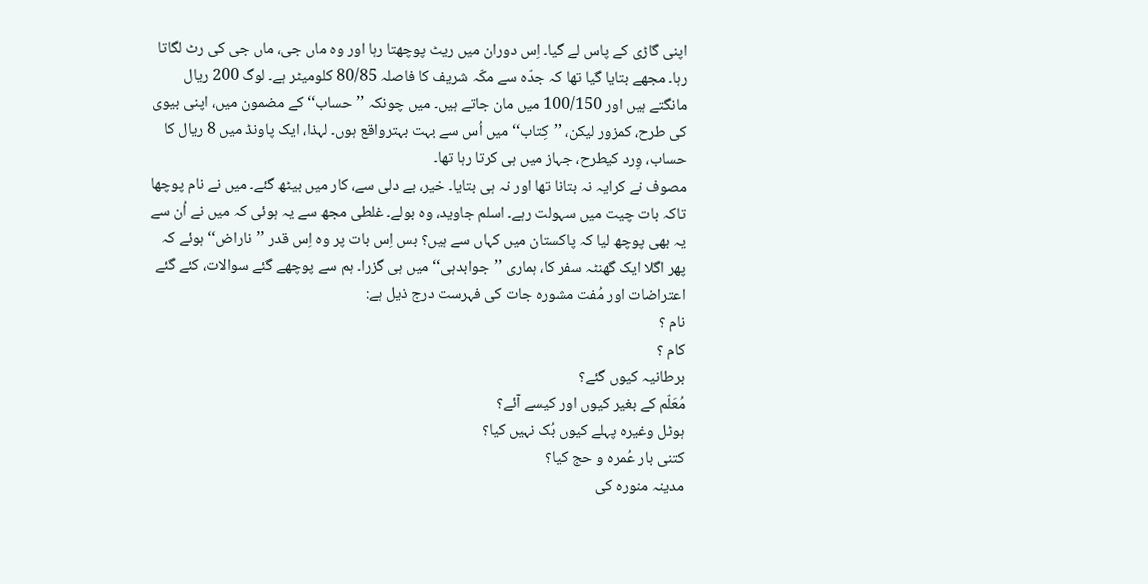اپنی گاڑی کے پاس لے گیا۔ اِس دوران میں ریٹ پوچھتا رہا اور وہ ماں جی، ماں جی کی رٹ لگاتا رہا۔ مجھے بتایا گیا تھا کہ جدّہ سے مکّہ شریف کا فاصلہ 80/85 کلومیٹر ہے۔ لوگ 200 ریال مانگتے ہیں اور 100/150 میں مان جاتے ہیں۔ میں چونکہ ’’حساب‘‘ کے مضمون میں، اپنی بیوی کی طرح، کمزور لیکن، ’’کِتاب‘‘ میں اُس سے بہت بہترواقع ہوں۔ لہذا، ایک پاونڈ میں 8 ریال کا حساب، وِرد کیطرح، جہاز میں ہی کرتا رہا تھا۔
مصوف نے کرایہ نہ بتانا تھا اور نہ ہی بتایا۔ خیر، بے دلی سے، کار میں بیٹھ گئے۔ میں نے نام پوچھا تاکہ بات چیت میں سہولت رہے۔ اسلم جاوید، وہ بولے۔ غلطی مجھ سے یہ ہوئی کہ میں نے اُن سے یہ بھی پوچھ لیا کہ پاکستان میں کہاں سے ہیں؟ بس اِس بات پر وہ اِس قدر ’’ناراض‘‘ ہوئے کہ پھر اگلا ایک گھنٹہ سفر کا، ہماری ’’جوابدہی‘‘ میں ہی گزرا۔ ہم سے پوچھے گئے سوالات، کئے گئے اعتراضات اور مُفت مشورہ جات کی فہرست درج ذیل ہے:
نام ؟
کام ؟
برطانیہ کیوں گئے؟
مُعَلّم کے بغیر کیوں اور کیسے آئے؟
ہوٹل وغیرہ پہلے کیوں بُک نہیں کیا؟
کتنی بار عُمرہ و حج کیا؟
مدینہ منورہ کی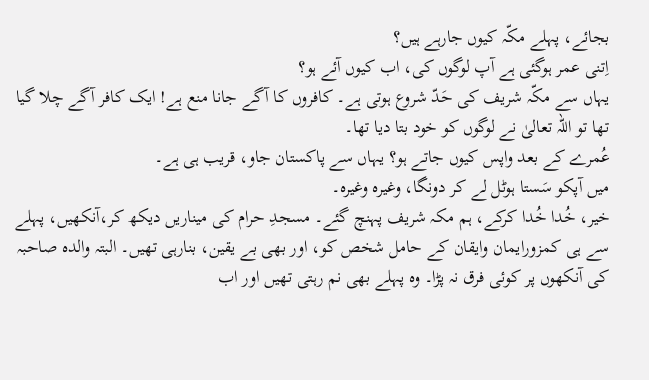بجائے، پہلے مکّہ کیوں جارہے ہیں؟
اِتنی عمر ہوگئی ہے آپ لوگوں کی، اب کیوں آئے ہو؟
یہاں سے مکّہ شریف کی حَدّ شروع ہوتی ہے۔ کافروں کا آگے جانا منع ہے! ایک کافر آگے چلا گیا تھا تو اللہ تعالیٰ نے لوگوں کو خود بتا دیا تھا۔
عُمرے کے بعد واپس کیوں جاتے ہو؟ یہاں سے پاکستان جاو، قریب ہی ہے۔
میں آپکو سَستا ہوٹل لے کر دونگا، وغیرہ وغیرہ۔
خیر، خُدا خُدا کرکے، ہم مکہ شریف پہنچ گئے۔ مسجدِ حرام کی میناریں دیکھ کر،آنکھیں، پہلے سے ہی کمزورایمان وایقان کے حامل شخص کو، اور بھی بے یقین، بنارہی تھیں۔ البتہ والدہ صاحبہ کی آنکھوں پر کوئی فرق نہ پڑا۔ وہ پہلے بھی نم رہتی تھیں اور اب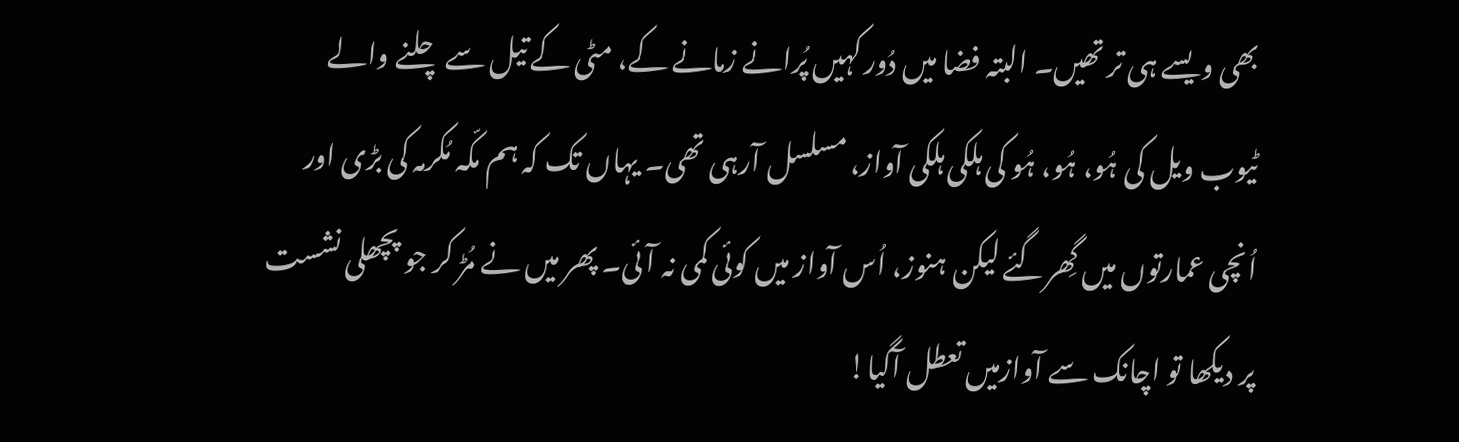بھی ویسے ہی تر تھیں۔ البتہ فضا میں دُور کہیں پُرانے زمانے کے، مٹی کے تیل سے چلنے والے ٹیوب ویل کی ہُو، ہُو، ہُو کی ہلکی ہلکی آواز، مسلسل آرہی تھی۔ یہاں تک کہ ہم مکّہ مُکرمہ کی بڑی اور اُنچی عمارتوں میں گِھرگئے لیکن ہنوز، اُس آواز میں کوئی کمی نہ آئی۔ پھر میں نے مُڑ کر جو پچھلی نشست پر دیکھا تو اچانک سے آوازمیں تعطل آگیا!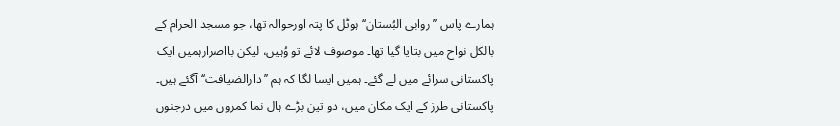ہمارے پاس ’’روابی البُستان‘‘ ہوٹل کا پتہ اورحوالہ تھا، جو مسجد الحرام کے بالکل نواح میں بتایا گیا تھا۔ موصوف لائے تو وُہیں، لیکن بااصرارہمیں ایک پاکستانی سرائے میں لے گئے۔ ہمیں ایسا لگا کہ ہم ’’دارالضیافت‘‘ آگئے ہیں۔ پاکستانی طرز کے ایک مکان میں، دو تین بڑے ہال نما کمروں میں درجنوں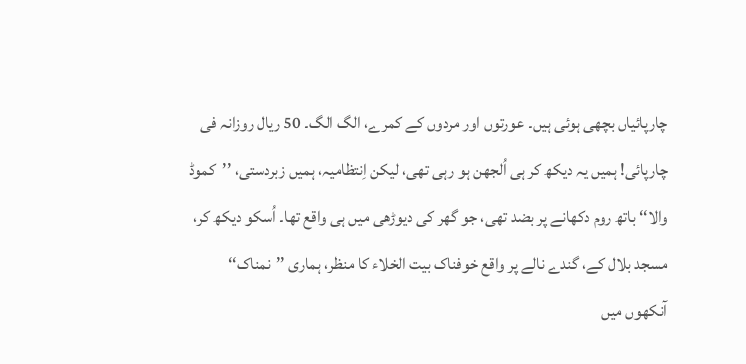چارپائیاں بچھی ہوئی ہیں۔ عورتوں اور مردوں کے کمرے، الگ الگ۔ 50 ریال روزانہ فی چارپائی! ہمیں یہ دیکھ کر ہی اُلجھن ہو رہی تھی، لیکن اِنتظامیہ، ہمیں زبردستی، ’’کموڈ والا‘‘ باتھ روم دکھانے پر بضد تھی، جو گھر کی دیوڑھی میں ہی واقع تھا۔ اُسکو دیکھ کر، مسجد بلال کے، گندے نالے پر واقع خوفناک بیت الخلاء کا منظر، ہماری ’’نمناک‘‘ آنکھوں میں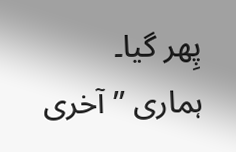پِھر گیا۔
ہماری ’’آخری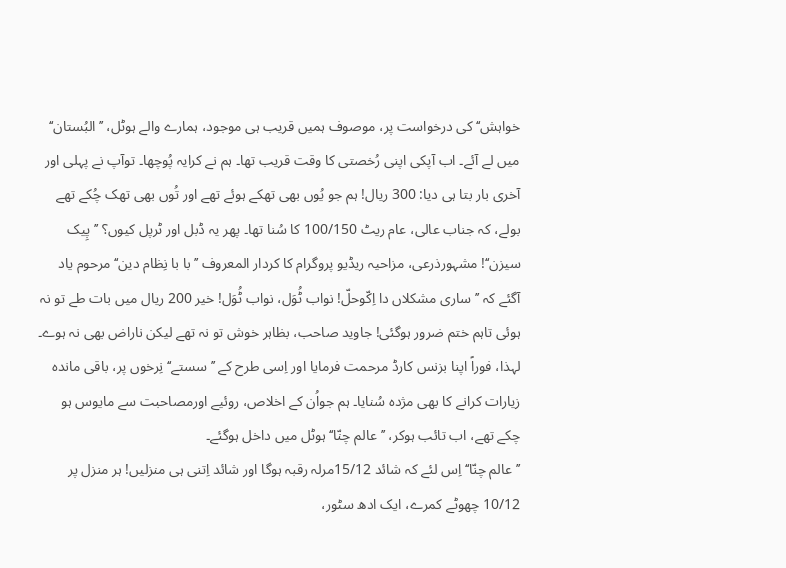خواہش‘‘ کی درخواست پر، موصوف ہمیں قریب ہی موجود، ہمارے والے ہوٹل، ’’البُستان‘‘ میں لے آئے۔ اب آپکی اپنی رُخصتی کا وقت قریب تھا۔ ہم نے کرایہ پُوچھا۔ توآپ نے پہلی اور آخری بار بتا ہی دیا: 300 ریال! ہم جو یُوں بھی تھکے ہوئے تھے اور تُوں بھی تھک چُکے تھے بولے، کہ جناب عالی، عام ریٹ 100/150 کا سُنا تھا۔ پھر یہ ڈبل اور ٹرپل کیوں؟ ’’پِیک سیزن‘‘! مشہورذرعی، مزاحیہ ریڈیو پروگرام کا کردار المعروف ’’ با با نِظام دین‘‘ مرحوم یاد آگئے کہ ’’ساری مشکلاں دا اِکّوحلّ! نواب ٹُوَل، نواب ٹُوَل! خیر 200 ریال میں بات طے تو نہ ہوئی تاہم ختم ضرور ہوگئی! جاوید صاحب، بظاہر خوش تو نہ تھے لیکن ناراض بھی نہ ہوے۔ لہذا، فوراً اپنا بزنس کارڈ مرحمت فرمایا اور اِسی طرح کے ’’سستے‘‘ نِرخوں پر، باقی ماندہ زیارات کرانے کا بھی مژدہ سُنایا۔ ہم جواُن کے اخلاص، روئیے اورمصاحبت سے مایوس ہو چکے تھے، اب تائب ہوکر، ’’عالم چنّا‘‘ ہوٹل میں داخل ہوگئے۔
’’عالم چنّا‘‘ اِس لئے کہ شائد 15/12مرلہ رقبہ ہوگا اور شائد اِتنی ہی منزلیں! ہر منزل پر 10/12 چھوٹے کمرے، ایک ادھ سٹور،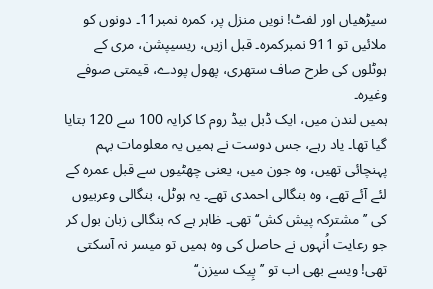سیڑھیاں اور لفٹ! نویں منزل پر، کمرہ نمبر11۔ دونوں کو ملائیں تو 911 نمبرکمرہ۔ قبل ازیں، ریسیپشن، مری کے ہوٹلوں کی طرح صاف ستھری، پھول پودے، قیمتی صوفے وغیرہ۔
ہمیں لندن میں، ایک ڈبل بیڈ روم کا کرایہ 100 سے 120 بتایا گیا تھا۔ یاد رہے، جس دوست نے ہمیں یہ معلومات بہم پہنچائی تھیں، وہ جون میں، یعنی چھٹیوں سے قبل عمرہ کے لئے آئے تھے، وہ بنگالی احمدی تھے۔ یہ ہوٹل، بنگالی وعربیوں کی ’’مشترکہ پیش کش‘‘ تھی۔ ظاہر ہے کہ بنگالی زبان بول کر جو رعایت اُنہوں نے حاصل کی وہ ہمیں تو میسر نہ آسکتی تھی! ویسے بھی اب تو ’’پِیک سیزن‘‘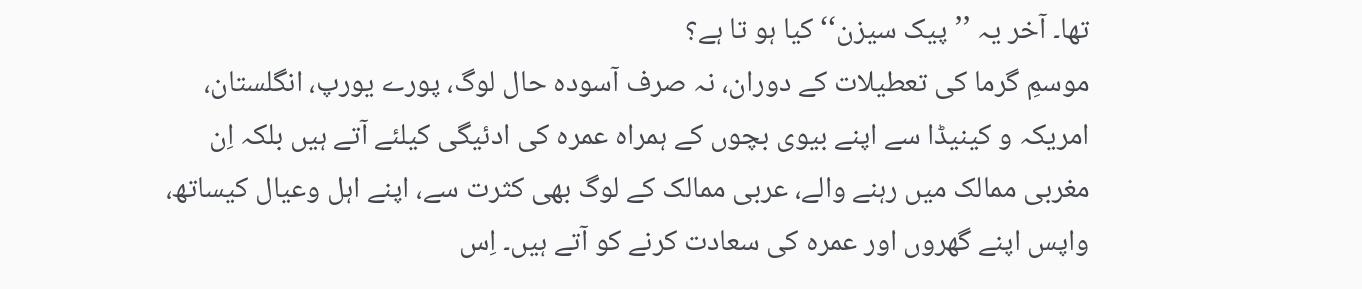تھا۔ آخر یہ ’’پیک سیزن‘‘ کیا ہو تا ہے؟
موسمِ گرما کی تعطیلات کے دوران، نہ صرف آسودہ حال لوگ، پورے یورپ، انگلستان، امریکہ و کینیڈا سے اپنے بیوی بچوں کے ہمراہ عمرہ کی ادئیگی کیلئے آتے ہیں بلکہ اِن مغربی ممالک میں رہنے والے، عربی ممالک کے لوگ بھی کثرت سے، اپنے اہل وعیال کیساتھ، واپس اپنے گھروں اور عمرہ کی سعادت کرنے کو آتے ہیں۔ اِس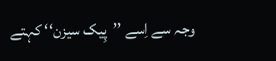وجہ سے اِسے ’’پِیک سیزن‘‘ کہتے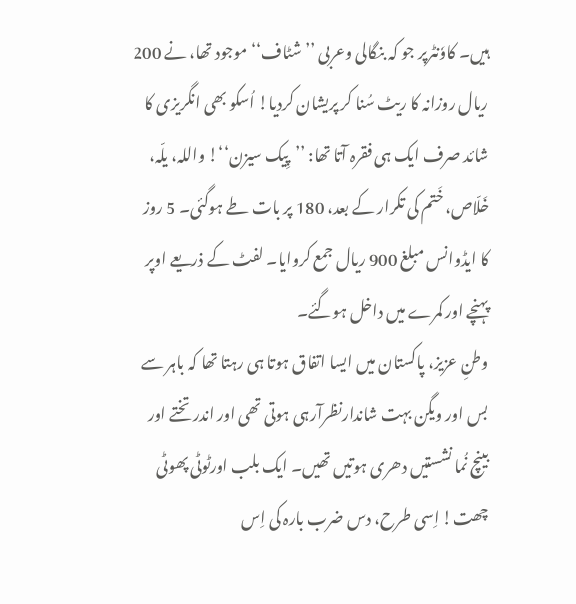ہیں۔ کاوٗنٹرپر جو کہ بنگالی وعربی ’’شٹاف‘‘ موجود تھا، نے 200 ریال روزانہ کا ریٹ سُنا کر پریشان کردیا! اُسکو بھی انگریزی کا شائد صرف ایک ہی فقرہ آتا تھا: ’’پِیک سیزن‘‘! واللہ، یلّہ، خَلّاص، خَتم کی تکرار کے بعد، 180 پر بات طے ہوگئی۔ 5 روز کا ایڈوانس مبلغ 900 ریال جمع کروایا۔ لفٹ کے ذریعے اوپر پہنچے اور کمرے میں داخل ہوگئے۔
وطنِ عزیز، پاکستان میں ایسا اتفاق ہوتا ہی رہتا تھا کہ باہر سے بس اور ویگن بہت شاندارنظرآرہی ہوتی تھی اور اندر تختے اور بینچ نُما نشستیں دھری ہوتیں تھیں۔ ایک بلب اورٹوٹی پھوٹی چھت! اِسی طرح، دس ضرب بارہ کی اِس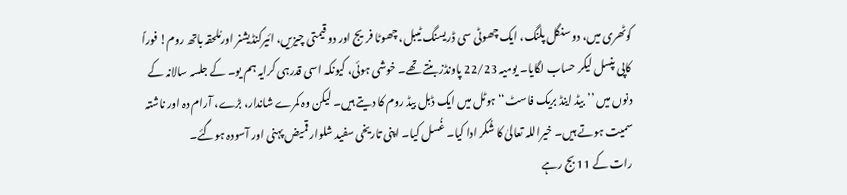کوٹھری میں، دو سنگل پلنگ، ایک چھوٹی سی ڈریسنگ ٹیبل، چھوٹا فریج اور دو قیمتی چیزیں، ائیرکنڈیشنر اورمُلحقہ باتھ روم! فوراً کاپی پنسل لیکر حساب لگایا۔ یومیہ 22/23 پاونڈز بنتے تھے۔ خوشی ہوئی، کیونکہ اسی قدرہی کرایہ ہم یو۔ کے جلسہ سالانہ کے دنوں میں ’’بیڈ اینڈ بریک فاسٹ‘‘ ہوٹل میں ایک ڈبل بیڈ روم کا دیتے ہیں۔ لیکن وہ کمرے شاندار، بڑے، آرام دہ اور ناشتہ سمیت ہوتے ہیں۔ خیراللہ تعالیٰ کا شُکر ادا کیا۔ غُسل کیا۔ اپنی تاریخی سفید شلوار قمیض پہنی اور آسودہ ہوگئے۔
رات کے 11 بج رہے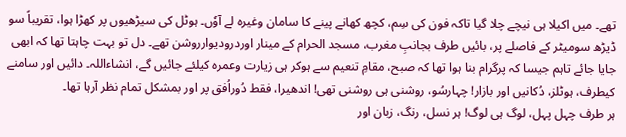تھے۔ میں اکیلا ہی نیچے چلا گیا تاکہ فون کی سِم، کچھ کھانے پینے کا سامان وغیرہ لے آوٗں۔ ہوٹل کی سیڑھیوں پر کھڑا ہوا، تقریباً سو ڈیڑھ سومیٹر کے فاصلے پر، بائیں طرف بجانبِ مغرب، مسجد الحرام کے مینار اوردرودیوارروشن تھے۔ دل تو بہت چاہتا تھا کہ ابھی جایا جائے تاہم جیسا کہ پرگرام بنا ہوا تھا کہ صبح، مقامِ تنعیم سے ہوکر ہی زیارت وعمرہ کیلئے جائیں گے، انشاءاللہ۔ دائیں اور سامنے کیطرف، ہوٹلز، دُکانیں اور بازار! چہارسُو، روشنی ہی روشنی تھی! اندھیرا، فقط دُوراُفق پر اور بمشکل تمام نظر آرہا تھا۔
ہر طرف چہل پہل، لوگ ہی لوگ! ہر نسل، رنگ، زبان اور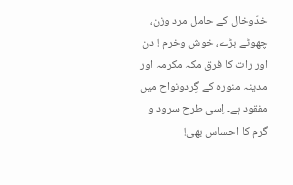خدّوخال کے حامل مرد وزن، چھوٹے بڑے، خوش وخرم ! دن اور رات کا فرق مکہ مکرمہ اور مدینہ منورہ کے گِردونواح میں مفقود ہے۔ اِسی طرح سرود و گرم کا احساس بھی!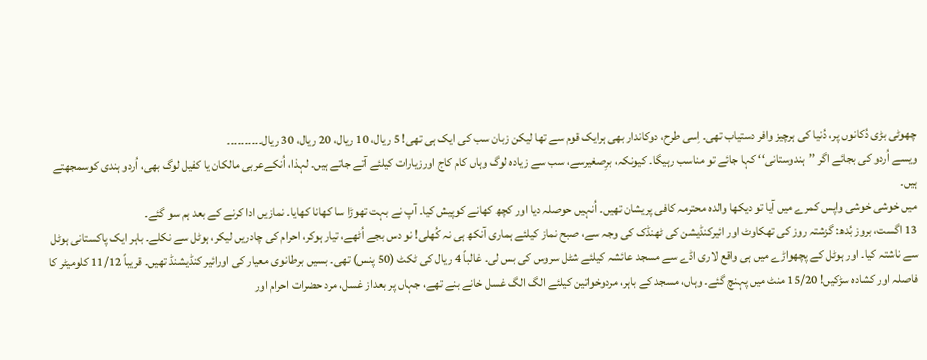چھوٹی بڑی دُکانوں پر، دُنیا کی ہرچیز وافر دستیاب تھی۔ اِسی طرح، دوکاندار بھی ہرایک قوم سے تھا لیکن زبان سب کی ایک ہی تھی! 5 ریال، 10 ریال، 20 ریال، 30 ریال۔۔۔۔۔۔۔۔۔۔
ویسے اُردو کی بجائے اگر ’’ہندوستانی‘‘ کہا جائے تو مناسب رہیگا۔ کیونکہ، برِصغیرسے، سب سے زیادہ لوگ وہاں کام کاج اورزیارات کیلئے آتے جاتے ہیں۔ لہذا، اُنکےعربی مالکان یا کفیل لوگ بھی، اُردو ہندی کوسمجھتے ہیں۔
میں خوشی خوشی واپس کمرے میں آیا تو دیکھا والدہ محترمہ کافی پریشان تھیں۔ اُنہیں حوصلہ دیا اور کچھ کھانے کوپیش کیا۔ آپ نے بہت تھوڑا سا کھانا کھایا۔ نمازیں ادا کرنے کے بعد ہم سو گئے۔
13 اگست، بروز بُدھ: گزشتہ روز کی تھکاوٹ اور ائیرکنڈیشن کی ٹھنڈک کی وجہ سے، صبح نماز کیلئے ہماری آنکھ ہی نہ کُھلی! نو دس بجے اُٹھے، تیار ہوکر، احرام کی چادریں لیکر، ہوٹل سے نکلے۔ باہر ایک پاکستانی ہوٹل سے ناشتہ کیا۔ اور ہوٹل کے پچھواڑے میں ہی واقع لاری اڈے سے مسجد عائشہ کیلئے شٹل سروس کی بس لی۔ غالباً 4 ریال کی ٹکٹ (50 پنس) تھی۔ بسیں برطانوی معیار کی اورائیر کنڈیشنڈ تھیں۔ قریباً 11/12 کلومیٹر کا فاصلہ اور کشادہ سڑکیں! 15/20 منٹ میں پہنچ گئے۔ وہاں، مسجد کے باہر، مردوخواتین کیلئے الگ الگ غسل خانے بنے تھے، جہاں پر بعداز غسل، مرد حضرات احرام اور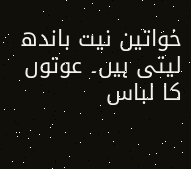خواتین نیت باندھ لیتی ہیں۔ عوتوں کا لباس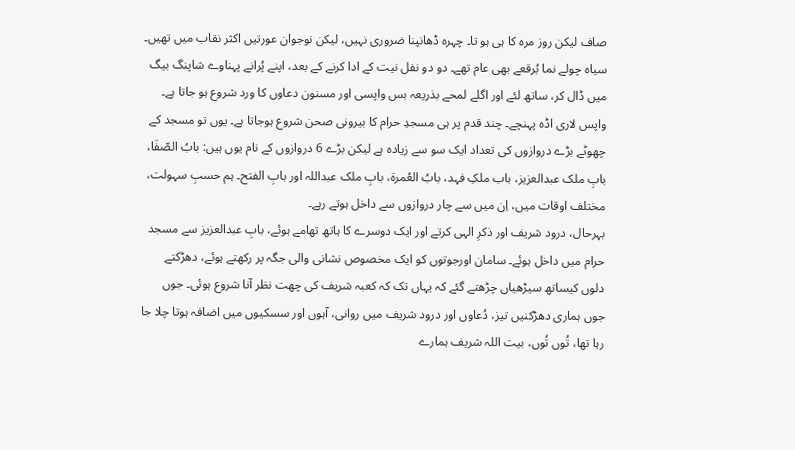صاف لیکن روز مرہ کا ہی ہو تا۔ چہرہ ڈھانپنا ضروری نہیں، لیکن نوجوان عورتیں اکثر نقاب میں تھیں۔ سیاہ چولے نما بُرقعے بھی عام تھے۔ دو دو نفل نیت کے ادا کرنے کے بعد، اپنے پُرانے پہناوے شاپنگ بیگ میں ڈال کر، ساتھ لئے اور اگلے لمحے بذریعہ بس واپسی اور مسنون دعاوں کا ورد شروع ہو جاتا ہے۔
واپس لاری اڈہ پہنچے۔ چند قدم پر ہی مسجدِ حرام کا بیرونی صحن شروع ہوجاتا ہے۔ یوں تو مسجد کے چھوٹے بڑے دروازوں کی تعداد ایک سو سے زیادہ ہے لیکن بڑے 6 دروازوں کے نام یوں ہیں: بابُ الصّفَا، بابِ ملک عبدالعزیز، باب ملکِ فہد، بابُ العُمرۃ، بابِ ملک عبداللہ اور بابِ الفتح۔ ہم حسبِ سہولت، مختلف اوقات میں، اِن میں سے چار دروازوں سے داخل ہوتے رہے۔
بہرحال، درود شریف اور ذکرِ الہی کرتے اور ایک دوسرے کا ہاتھ تھامے ہوئے، بابِ عبدالعزیز سے مسجد حرام میں داخل ہوئے۔ سامان اورجوتوں کو ایک مخصوص نشانی والی جگہ پر رکھتے ہوئے، دھڑکتے دلوں کیساتھ سیڑھیاں چڑھتے گئے کہ یہاں تک کہ کعبہ شریف کی چھت نظر آنا شروع ہوئی۔ جوں جوں ہماری دھڑکنیں تیز، دُعاوں اور درود شریف میں روانی، آہوں اور سسکیوں میں اضافہ ہوتا چلا جا رہا تھا، تُوں تُوں، بیت اللہ شریف ہمارے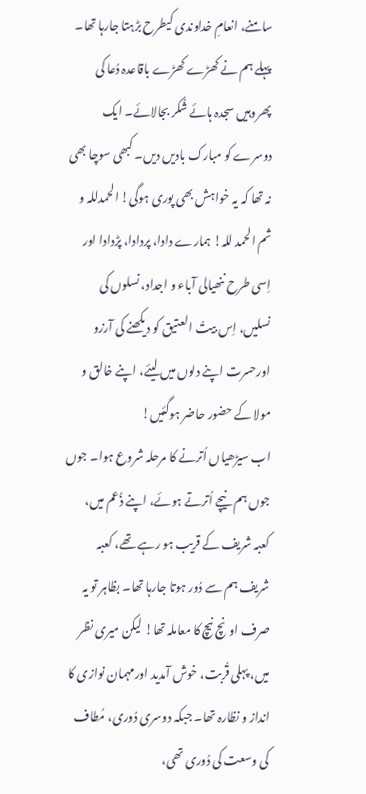سامنے، انعامِ خداوندی کیطرح بڑہتا جارہا تھا۔
پہلے ہم نے کھڑے کھڑے باقاعدہ دُعا کی پھروہیں سجدہ ہائے شُکر بجالائے۔ ایک دوسرے کو مبارک بادیں دیں۔ کبھی سوچا بھی نہ تھا کہ یہ خواہش بھی پوری ہوگی! الحمدللہ و ثم الحمد للہ! ہمارے دادا، پردادا، پڑدادا اور اِسی طرح ننھیالی آباء و اجداد، نسلوں کی نسلیں، اِس بیتُ العتیق کو دیکھنے کی آرزو اورحسرت اپنے دلوں میں لیئے، اپنے خالق و مولا کے حضور حاضر ہوگئیں!
اب سیڑھیاں اُترنے کا مرحلہ شروع ہوا۔ جوں جوں ہم نیچے اُترتے ہوئے، اپنے ذُعم میں، کعبہ شریف کے قریب ہو رہے تھے، کعبہ شریف ہم سے دُور ہوتا جارہا تھا۔ بظاہر تو یہ صرف اونچ نیچ کا معاملہ تھا! لیکن میری نظر میں، پہلی قُربت، خوش آمدید اورمہمان نوازی کا انداز و نظارہ تھا۔ جبکہ دوسری دُوری، مُطاف کی وسعت کی دُوری تھی،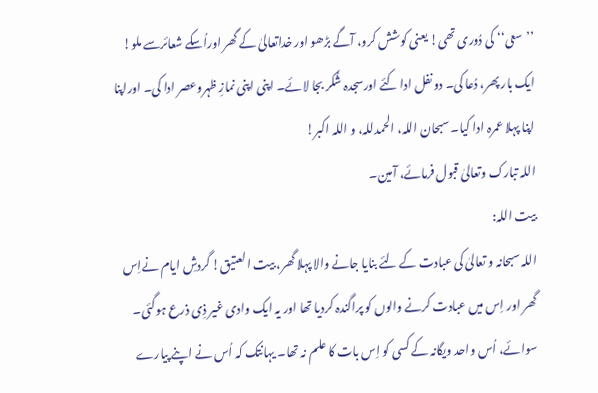’’سعی‘‘ کی دُوری تھی! یعنی کوشش کرو، آگے بڑھو اور خداتعالیٰ کے گھر اوراُسکے شعائرسے ملو!
ایک بار پھر، دُعا کی۔ دو نفل ادا کئے اورسجدہ شُکر بجا لائے۔ اپنی اپنی نمازِ ظہروعصر ادا کی۔ اوراپنا اپنا پہلا عمرہ ادا کیا۔ سبحان اللہ، الحمدللہ، و اللہ اکبر!
اللہ تبارک وتعالیٰ قبول فرمائے، آمین۔
بیت اللہ:
اللہ سبحانہ و تعالیٰ کی عبادت کے لئے بنایا جانے والا پہلا گھر، بیت العتیق! گردشِ ایام نےاِس گھر اور اِس میں عبادت کرنے والوں کو پراگندہ کردیا تھا اور یہ ایک وادی غیر ذِی ذرع ہوگئی۔ سوائے، اُس واحد ویگانہ کے کسی کو اِس بات کا علم نہ تھا۔ یہانتک کہ اُس نے اپنے پیارے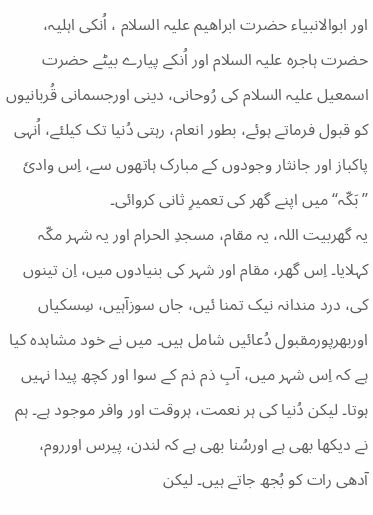اور ابوالانبیاء حضرت ابراھیم علیہ السلام ، اُنکی اہلیہ، حضرت ہاجرہ علیہ السلام اور اُنکے پیارے بیٹے حضرت اسمعیل علیہ السلام کی رُوحانی، دینی اورجسمانی قُربانیوں کو قبول فرماتے ہوئے، بطور انعام، رہتی دُنیا تک کیلئے، اُنہی پاکباز اور جانثار وجودوں کے مبارک ہاتھوں سے، اِس وادیٗ ’’بَکّہ‘‘ میں اپنے گھر کی تعمیرِ ثانی کروائی۔
یہ گھربیت اللہ، یہ مقام، مسجدِ الحرام اور یہ شہر مکّہ کہلایا۔ اِس گھر، مقام اور شہر کی بنیادوں میں، اِن تینوں کی، درد مندانہ نیک تمنا ئیں، جاں سوزآہیں، سِسکیاں اوربھرپورمقبول دُعائیں شامل ہیں۔ میں نے خود مشاہدہ کیا ہے کہ اِس شہر میں، آبِ ذم ذم کے سوا اور کچھ پیدا نہیں ہوتا۔ لیکن دُنیا کی ہر نعمت، ہروقت اور وافر موجود ہے۔ ہم نے دیکھا بھی ہے اورسُنا بھی ہے کہ لندن، پیرس اورروم، آدھی رات کو بُجھ جاتے ہیں۔ لیکن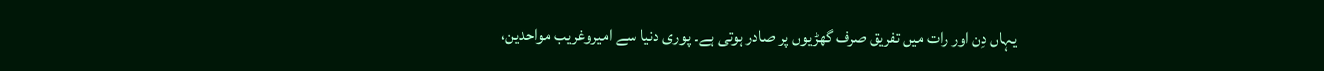یہاں دِن اور رات میں تفریق صرف گھڑیوں پر صادر ہوتی ہے۔ پوری دنیا سے امیروغریب مواحدین،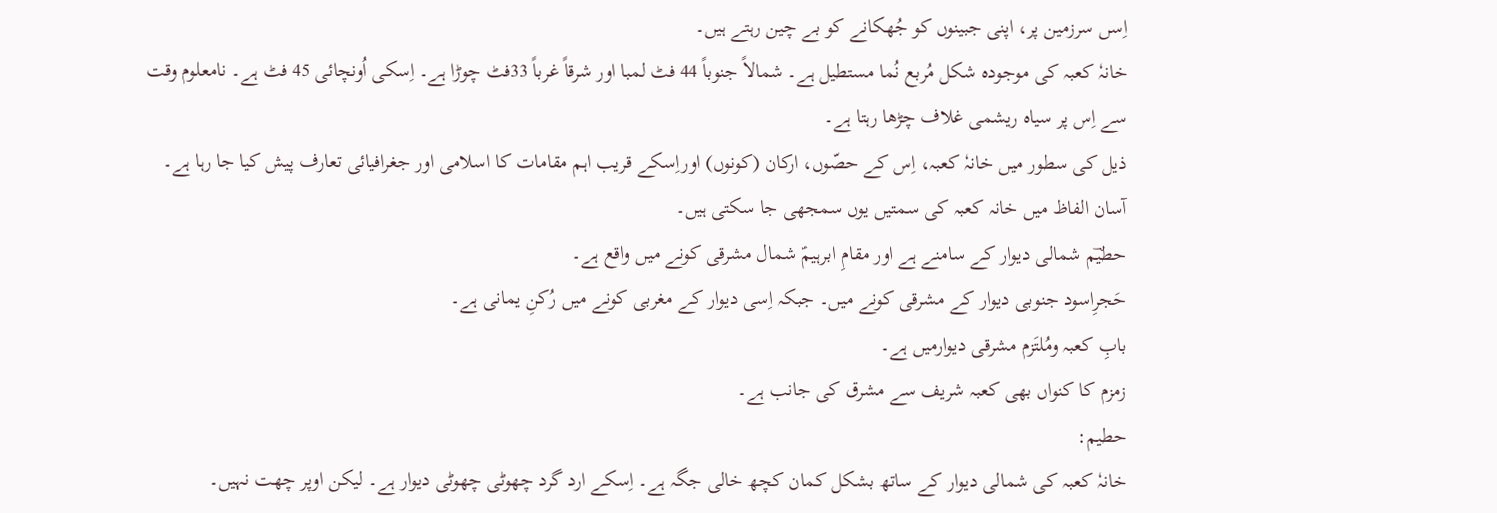اِسں سرزمین پر، اپنی جبینوں کو جُھکانے کو بے چین رہتے ہیں۔
خانہٗ کعبہ کی موجودہ شکل مُربع نُما مستطیل ہے۔ شمالاً جنوباً 44 فٹ لمبا اور شرقاً غرباً 33فٹ چوڑا ہے۔ اِسکی اُونچائی 45 فٹ ہے۔ نامعلوم وقت سے اِس پر سیاہ ریشمی غلاف چڑھا رہتا ہے۔
ذیل کی سطور میں خانہٗ کعبہ، اِس کے حصّوں، ارکان (کونوں) اوراِسکے قریب اہم مقامات کا اسلامی اور جغرافیائی تعارف پیش کیا جا رہا ہے۔ آسان الفاظ میں خانہ کعبہ کی سمتیں یوں سمجھی جا سکتی ہیں۔
حطیؔم شمالی دیوار کے سامنے ہے اور مقامِ ابرہیمؑ شمال مشرقی کونے میں واقع ہے۔
حَجرِاسود جنوبی دیوار کے مشرقی کونے میں۔ جبکہ اِسی دیوار کے مغربی کونے میں رُکنِ یمانی ہے۔
بابِ کعبہ ومُلتَزم مشرقی دیوارمیں ہے۔
زمزم کا کنواں بھی کعبہ شریف سے مشرق کی جانب ہے۔
حطیم:
خانہٗ کعبہ کی شمالی دیوار کے ساتھ بشکل کمان کچھ خالی جگہ ہے۔ اِسکے ارد گرد چھوٹی چھوٹی دیوار ہے۔ لیکن اوپر چھت نہیں۔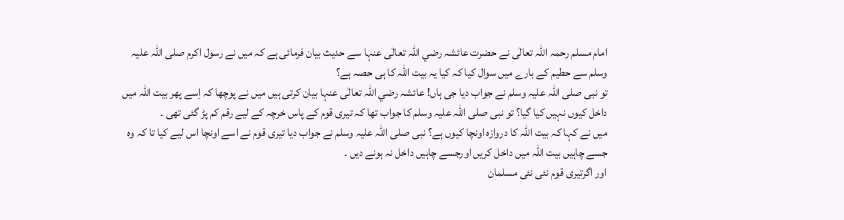امام مسلم رحمہ اللہ تعالٰی نے حضرت عائشہ رضي اللہ تعالٰی عنہا سے حدیث بیان فرمائی ہے کہ میں نے رسول اکرم صلی اللہ علیہ وسلم سے حطیم کے بارے میں سوال کیا کہ کیا یہ بیت اللہ کا ہی حصہ ہے؟
تو نبی صلی اللہ علیہ وسلم نے جواب دیا جی ہاں! عائشہ رضي اللہ تعالٰی عنہا بیان کرتی ہیں میں نے پوچھا کہ اِسے پھر بیت اللہ میں داخل کیوں نہیں کيا گيا؟ تو نبی صلی اللہ علیہ وسلم کا جواب تھا کہ تیری قوم کے پاس خرچہ کے لیے رقم کم پڑ گئی تھی ۔
میں نے کہا کہ بیت اللہ کا دروازہ اونچا کیوں ہے؟ نبی صلی اللہ علیہ وسلم نے جواب دیا تیری قوم نے اسے اونچا اس لیے کیا تا کہ وہ جسے چاہیں بیت اللہ میں داخل کریں اورجسے چاہیں داخل نہ ہونے دیں ۔
اور اگرتیری قوم نئی نئی مسلمان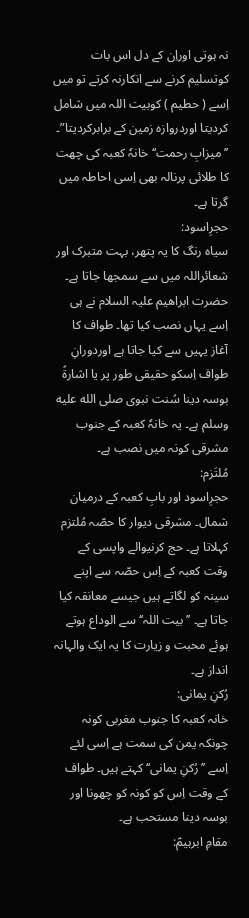نہ ہوتی اوراِن کے دل اس بات کوتسلیم کرنے سے انکارنہ کرتے تو میں اِسے ( حطیم ) کوبیت اللہ میں شامل کردیتا اوردروازہ زمین کے برابرکردیتا”۔
’’میزابِ رحمت‘‘ خانہٗ کعبہ کی چھت کا طلائی پرنالہ بھی اِسی احاطہ میں گرتا ہے۔
حجرِاسود:
سیاہ رنگ کا یہ پتھر، بہت متبرک اور شعائراللہ میں سے سمجھا جاتا ہے۔ حضرت ابراھیم علیہ السلام نے ہی اِسے یہاں نصب کیا تھا۔ طواف کا آغاز یہیں سے کیا جاتا ہے اوردورانِ طواف اِسکو حقیقی طور پر یا اشارۃً بوسہ دینا سُنت نبوی صلى الله عليه وسلم ہے۔ یہ خانہٗ کعبہ کے جنوب مشرقی کونہ میں نصب ہے۔
مُلتَزم:
حجرِاسود اور بابِ کعبہ کے درمیان شمال۔ مشرقی دیوار کا حصّہ مُلتزم کہلاتا ہے۔ حج کرنیوالے واپسی کے وقت کعبہ کے اِس حصّہ سے اپنے سینہ کو لگاتے ہیں جیسے معانقہ کیا جاتا ہے۔ ’’بیت اللہ‘‘ سے الوداع ہوتے ہوئے محبت و زیارت کا یہ ایک والہانہ انداز ہے۔
رُکنِ یمانی:
خانہ کعبہ کا جنوب مغربی کونہ چونکہ یمن کی سمت ہے اِسی لئے اِسے ’’رُکنِ یمانی‘‘ کہتے ہیں۔ طواف کے وقت اِس کو کونہ کو چھونا اور بوسہ دینا مستحب ہے۔
مقامِ ابرہیمؑ: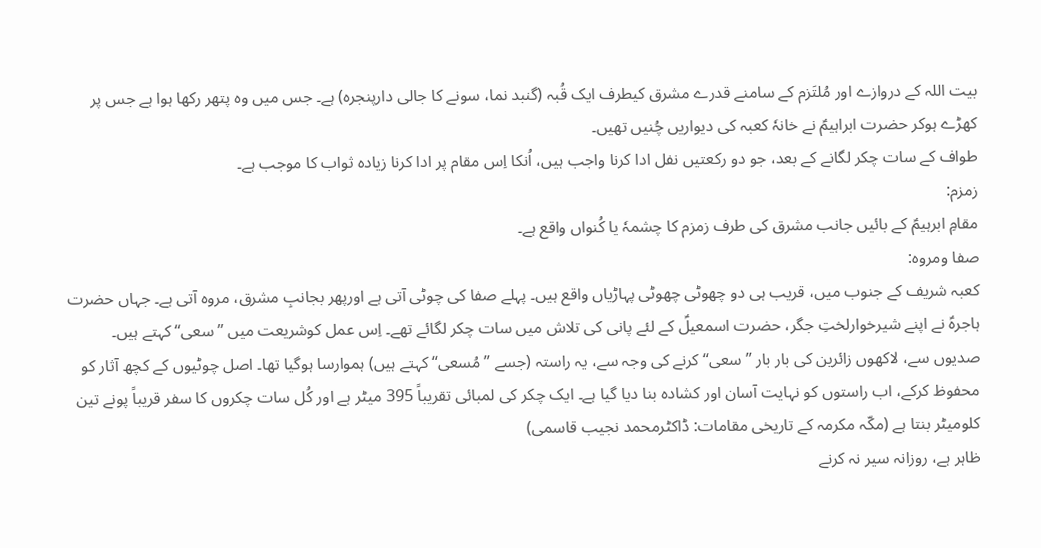بیت اللہ کے دروازے اور مُلتَزم کے سامنے قدرے مشرق کیطرف ایک قُبہ (گنبد نما، سونے کا جالی دارپنجرہ) ہے۔ جس میں وہ پتھر رکھا ہوا ہے جس پر کھڑے ہوکر حضرت ابراہیمؑ نے خانہٗ کعبہ کی دیواریں چُنیں تھیں۔
طواف کے سات چکر لگانے کے بعد، جو دو رکعتیں نفل ادا کرنا واجب ہیں، اُنکا اِس مقام پر ادا کرنا زیادہ ثواب کا موجب ہے۔
زمزم:
مقامِ ابرہیمؑ کے بائیں جانب مشرق کی طرف زمزم کا چشمہٗ یا کُنواں واقع ہے۔
صفا ومروہ:
کعبہ شریف کے جنوب میں، قریب ہی دو چھوٹی چھوٹی پہاڑیاں واقع ہیں۔ پہلے صفا کی چوٹی آتی ہے اورپھر بجانبِ مشرق، مروہ آتی ہے۔ جہاں حضرت ہاجرہؑ نے اپنے شیرخوارلختِ جگر، حضرت اسمعیلؑ کے لئے پانی کی تلاش میں سات چکر لگائے تھے۔ اِس عمل کوشریعت میں ’’سعی‘‘ کہتے ہیں۔
صدیوں سے، لاکھوں زائرین کی بار بار ’’سعی‘‘ کرنے کی وجہ سے، یہ راستہ (جسے ’’مُسعی‘‘ کہتے ہیں) ہموارسا ہوگیا تھا۔ اصل چوٹیوں کے کچھ آثار کو محفوظ کرکے، اب راستوں کو نہایت آسان اور کشادہ بنا دیا گیا ہے۔ ایک چکر کی لمبائی تقریباً 395 میٹر ہے اور کُل سات چکروں کا سفر قریباً پونے تین کلومیٹر بنتا ہے (مکّہ مکرمہ کے تاریخی مقامات: ڈاکٹرمحمد نجیب قاسمی)
ظاہر ہے، روزانہ سیر نہ کرنے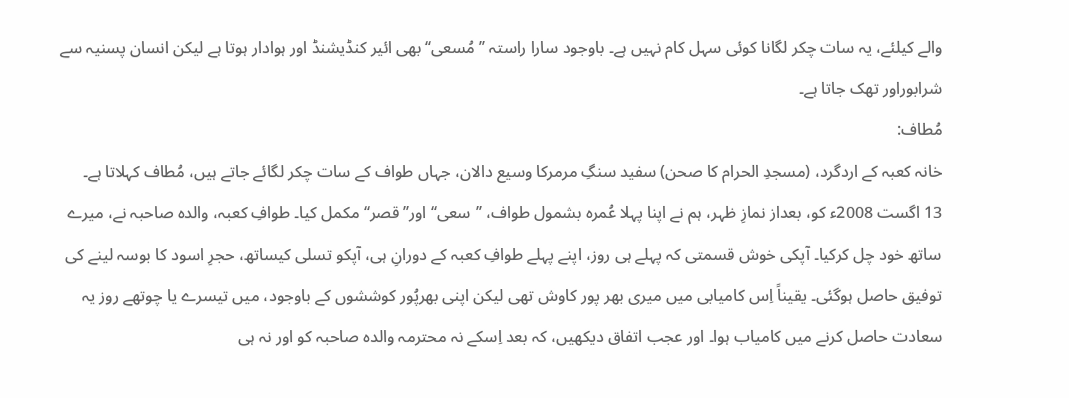والے کیلئے، یہ سات چکر لگانا کوئی سہل کام نہیں ہے۔ باوجود سارا راستہ ’’مُسعی‘‘ بھی ائیر کنڈیشنڈ اور ہوادار ہوتا ہے لیکن انسان پسنیہ سے شرابوراور تھک جاتا ہے۔
مُطاف:
خانہ کعبہ کے اردگرد، (مسجدِ الحرام کا صحن) سفید سنگِ مرمرکا وسیع دالان، جہاں طواف کے سات چکر لگائے جاتے ہیں، مُطاف کہلاتا ہے۔
13 اگست 2008ء کو، بعداز نمازِ ظہر، ہم نے اپنا پہلا عُمرہ بشمول طواف، ’’سعی‘‘ اور’’قصر‘‘ مکمل کیا۔ طوافِ کعبہ، والدہ صاحبہ نے، میرے ساتھ خود چل کرکیا۔ آپکی خوش قسمتی کہ پہلے ہی روز، اپنے پہلے طوافِ کعبہ کے دورانِ ہی، آپکو تسلی کیساتھ، حجرِ اسود کا بوسہ لینے کی توفیق حاصل ہوگئی۔ یقیناً اِس کامیابی میں میری بھر پور کاوش تھی لیکن اپنی بھرپُور کوششوں کے باوجود، میں تیسرے یا چوتھے روز یہ سعادت حاصل کرنے میں کامیاب ہوا۔ اور عجب اتفاق دیکھیں، کہ بعد اِسکے نہ محترمہ والدہ صاحبہ کو اور نہ ہی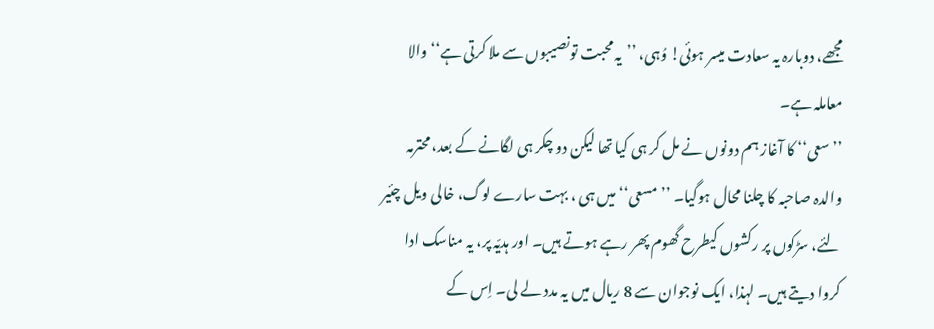مجھے، دوبارہ یہ سعادت میسر ہوئی! وُہی، ’’یہ محبت تونصیبوں سے ملا کرتی ہے‘‘ والا معاملہ ہے۔
’’سعی‘‘ کا آغاز ہم دونوں نے مل کر ہی کیا تھا لیکن دو چکر ہی لگانے کے بعد، محترمہ والدہ صاحبہ کا چلنا محال ہوگیا۔ ’’مسعی‘‘ میں ہی ، بہت سارے لوگ، خالی ویل چئیر لئے، سڑکوں پر رکشوں کیطرح گھوم پھر رہے ہوتے ہیں۔ اور ہدیّہ پر، یہ مناسک ادا کروا دیتے ہیں۔ لہذا، ایک نوجوان سے 8 ریال میں یہ مدد لے لی۔ اِس کے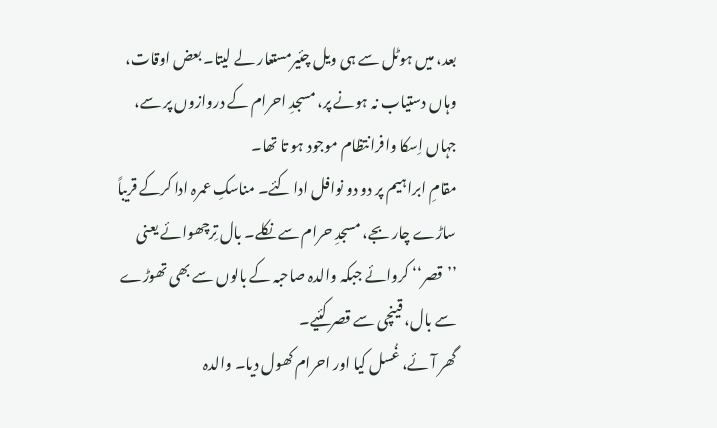بعد، میں ہوٹل سے ہی ویل چئیرمستعار لے لیتا۔ بعض اوقات، وہاں دستیاب نہ ہونے پر، مسجدِ احرام کے دروازوں پر سے، جہاں اِسکا وافرانتظام موجود ہو تا تھا۔
مقامِ ابراہیم پر دو دو نوافل ادا کئے۔ مناسکِ عمرہ ادا کرکے قریباً ساڑے چار بجے، مسجدِ حرام سے نکلے۔ بال تِرچھوائے یعنی ’’قصر‘‘ کروائے جبکہ والدہ صاحبہ کے بالوں سے بھی تھوڑے سے بال، قینچی سے قصر کئیے۔
گھر آئے، غُسل کیا اور احرام کھول دیا۔ والدہ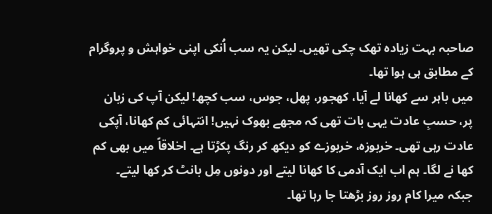صاحبہ بہت زیادہ تھک چکی تھیں۔ لیکن یہ سب اُنکی اپنی خواہش و پروگرام کے مطابق ہی ہوا تھا۔
میں باہر سے کھانا لے آیا، کھجور، پھل، جوس، سب کچھ! لیکن آپ کی زبان پر، حسبِ عادت یہی بات تھی کہ مجھے بھوک نہیں! انتہائی کم کھانا، آپکی عادت رہی تھی۔ خربوزہ، خربوزے کو دیکھ کر رنگ پکڑتا ہے۔ اخلاقاً میں بھی کم کھا نے لگا۔ ہم اب ایک آدمی کا کھانا لیتے اور دونوں مِل بانٹ کر کھا لیتے۔ جبکہ میرا کام روز روز بڑھتا جا رہا تھا۔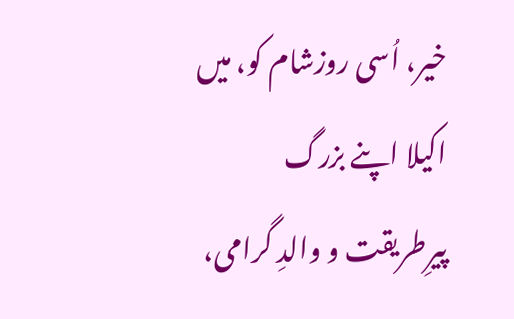خیر، اُسی روزشام کو، میں اکیلا اپنے بزرگ پیرِطریقت و والدِ گرامی،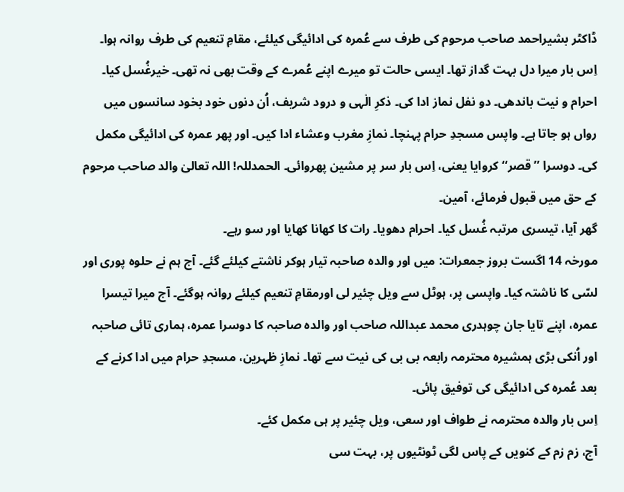ڈاکٹر بشیراحمد صاحب مرحوم کی طرف سے عُمرہ کی ادائیگی کیلئے، مقامِ تنعیم کی طرف روانہ ہوا۔ اِس بار میرا دل بہت گداز تھا۔ ایسی حالت تو میرے اپنے عُمرے کے وقت بھی نہ تھی۔ خیرغُسل کیا۔ احرام و نیت باندھی۔ دو نفل نماز ادا کی۔ ذکرِ الٰہی و درود شریف، اُن دنوں خود بخود سانسوں میں رواں ہو جاتا ہے۔ واپس مسجدِ حرام پہنچا۔ نمازِ مغرب وعشاء ادا کیں۔ اور پھر عمرہ کی ادائیگی مکمل کی۔ دوسرا ’’قصر‘‘ کروایا یعنی، اِس بار سر پر مشین پھروائی۔ الحمدللہ! اللہ تعالیٰ والد صاحب مرحوم کے حق میں قبول فرمائے، آمین۔
گھر آیا، تیسری مرتبہ غُسل کیا۔ احرام دھویا۔ رات کا کھانا کھایا اور سو رہے۔
مورخہ 14 اگست بروز جمعرات: میں اور والدہ صاحبہ تیار ہوکر ناشتے کیلئے گئے۔ آج ہم نے حلوہ پوری اور لسّی کا ناشتہ کیا۔ واپسی پر، ہوٹل سے ویل چئیر لی اورمقامِ تنعیم کیلئے روانہ ہوگئے۔ آج میرا تیسرا عمرہ، اپنے تایا جان چوہدری محمد عبداللہ صاحب اور والدہ صاحبہ کا دوسرا عمرہ، ہماری تائی صاحبہ اور اُنکی بڑی ہمشیرہ محترمہ رابعہ بی بی کی نیت سے تھا۔ نمازِ ظہرین، مسجدِ حرام میں ادا کرنے کے بعد عُمرہ کی ادائیگی کی توفیق پائی۔
اِس بار والدہ محترمہ نے طواف اور سعی، ویل چئیر پر ہی مکمل کئے۔
آج، زم زم کے کنویں کے پاس لگی ٹونٹیوں پر، بہت سی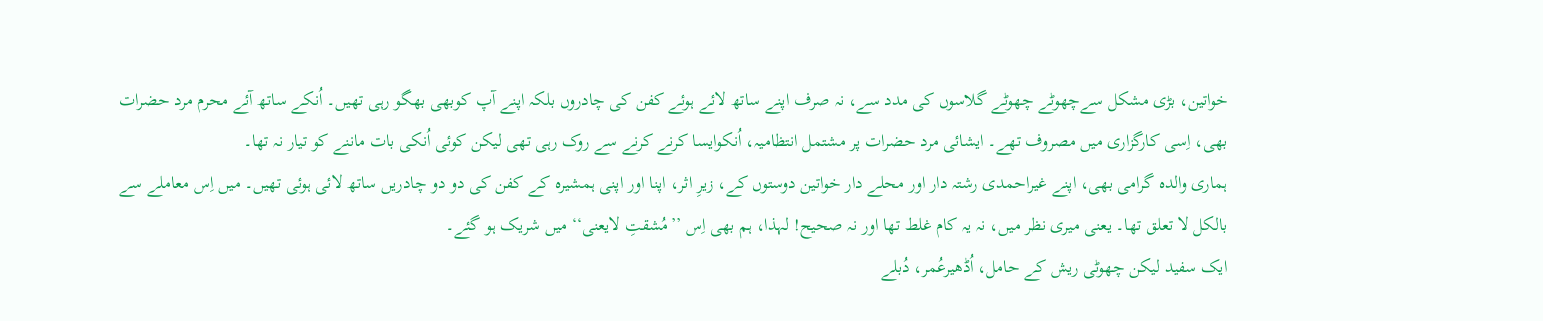خواتین، بڑی مشکل سےچھوٹے چھوٹے گلاسوں کی مدد سے، نہ صرف اپنے ساتھ لائے ہوئے کفن کی چادروں بلکہ اپنے آپ کوبھی بھگو رہی تھیں۔ اُنکے ساتھ آئے محرم مرد حضرات بھی، اِسی کارگزاری میں مصروف تھے۔ ایشائی مرد حضرات پر مشتمل انتظامیہ، اُنکوایسا کرنے کرنے سے روک رہی تھی لیکن کوئی اُنکی بات ماننے کو تیار نہ تھا۔
ہماری والدہ گرامی بھی، اپنے غیراحمدی رشتہ دار اور محلے دار خواتین دوستوں کے، زیرِ اثر، اپنا اور اپنی ہمشیرہ کے کفن کی دو دو چادریں ساتھ لائی ہوئی تھیں۔ میں اِس معاملے سے بالکل لا تعلق تھا۔ یعنی میری نظر میں، نہ یہ کام غلط تھا اور نہ صحیح! لہذا، ہم بھی اِس ’’مُشقتِ لایعنی‘‘ میں شریک ہو گئے۔
ایک سفید لیکن چھوٹی ریش کے حامل، اُڈھیرعُمر، دُبلے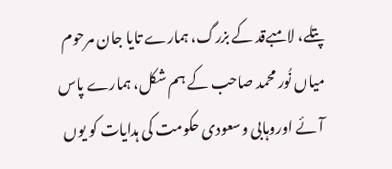پتلے، لامبےقد کے بزرگ، ہمارے تایا جان مرحوم میاں نُور محمد صاحب کے ہم شکل، ہمارے پاس آئے اوروہابی وسعودی حکومت کی ہدایات کو یوں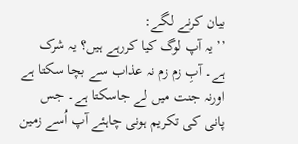بیان کرنے لگے:
’’ یہ آپ لوگ کیا کررہے ہیں؟ یہ شرک ہے۔ آبِ زم زم نہ عذاب سے بچا سکتا ہے اورنہ جنت میں لے جاسکتا ہے۔ جس پانی کی تکریم ہونی چاہئے آپ اُسے زمین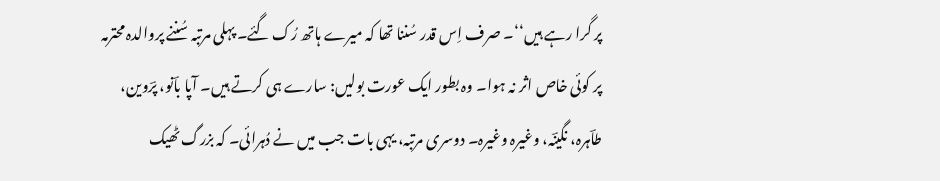پر گرا رہے ہیں‘‘۔ صرف اِس قدر سُننا تھا کہ میرے ہاتھ رُک گئے۔ پہلی مرتبہ سُننے پروالدہ محترمہ پر کوئی خاص اثر نہ ہوا۔ وہ بطور ایک عورت بولیں: سارے ہی کرتے ہیں۔ آپا باؔنو، پرؔوین، طاؔہرہ، نگینؔہ، وغیرہ وغیرہ۔ دوسری مرتبہ، یہی بات جب میں نے دُہرائی۔ کہ بزرگ ٹھیک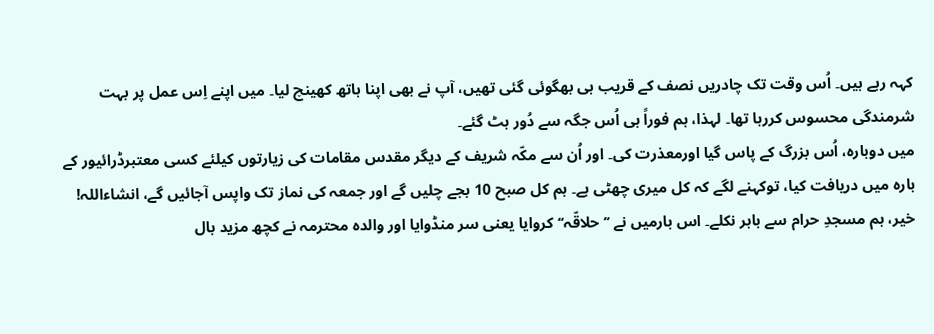کہہ رہے ہیں۔ اُس وقت تک چادریں نصف کے قریب ہی بھگوئی گئی تھیں، آپ نے بھی اپنا ہاتھ کھینچ لیا۔ میں اپنے اِس عمل پر بہت شرمندگی محسوس کررہا تھا۔ لہذا، ہم فوراً ہی اُس جگہ سے دُور ہٹ گئے۔
میں دوبارہ، اُس بزرگ کے پاس گیا اورمعذرت کی۔ اور اُن سے مکّہ شریف کے دیگر مقدس مقامات کی زیارتوں کیلئے کسی معتبرڈرائیور کے بارہ میں دریافت کیا، توکہنے لگے کہ کل میری چھٹی ہے۔ ہم کل صبح 10 بجے چلیں گے اور جمعہ کی نماز تک واپس آجائیں گے، انشاءاللہ!
خیر، ہم مسجدِ حرام سے باہر نکلے۔ اس بارمیں نے ’’حلاقّہ‘‘ کروایا یعنی سر منڈوایا اور والدہ محترمہ نے کچھ مزید بال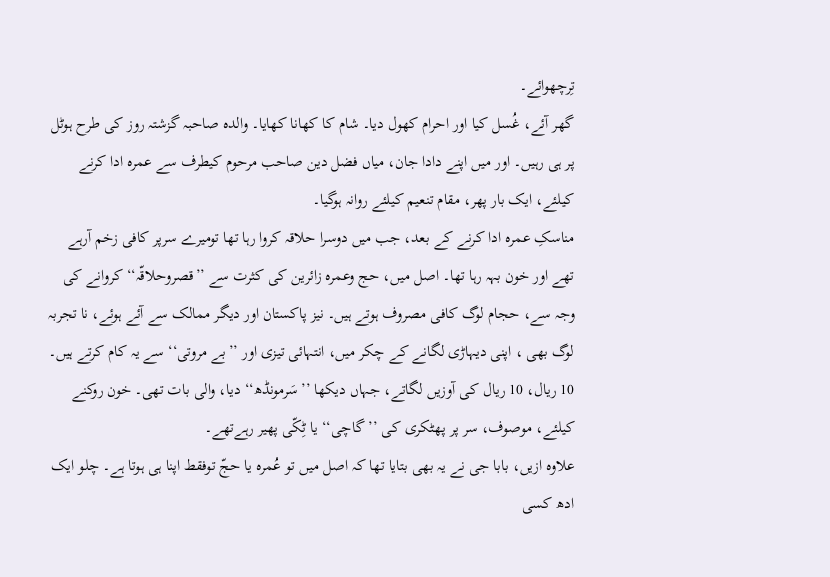تِرچھوائے۔
گھر آئے، غُسل کیا اور احرام کھول دیا۔ شام کا کھانا کھایا۔ والدہ صاحبہ گزشتہ روز کی طرح ہوٹل پر ہی رہیں۔ اور میں اپنے دادا جان، میاں فضل دین صاحب مرحوم کیطرف سے عمرہ ادا کرنے کیلئے، ایک بار پھر، مقام تنعیم کیلئے روانہ ہوگیا۔
مناسکِ عمرہ ادا کرنے کے بعد، جب میں دوسرا حلاقہ کروا رہا تھا تومیرے سرپر کافی زخم آرہے تھے اور خون بہہ رہا تھا۔ اصل میں، حج وعمرہ زائرین کی کثرت سے ’’قصروحلاقّہ‘‘ کروانے کی وجہ سے، حجام لوگ کافی مصروف ہوتے ہیں۔ نیز پاکستان اور دیگر ممالک سے آئے ہوئے، نا تجربہ لوگ بھی ، اپنی دیہاڑی لگانے کے چکر میں، انتہائی تیزی اور ’’بے مروتی‘‘ سے یہ کام کرتے ہیں۔ 10 ریال، 10 ریال کی آوزیں لگاتے، جہاں دیکھا ’’سَرمونڈھ‘‘ دیا، والی بات تھی۔ خون روکنے کیلئے، موصوف، سر پر پھٹکری کی ’’گاچی‘‘ یا ٹِکّی پھیر رہےتھے۔
علاوہ ازیں، بابا جی نے یہ بھی بتایا تھا کہ اصل میں تو عُمرہ یا حجّ توفقط اپنا ہی ہوتا ہے۔ چلو ایک ادھ کسی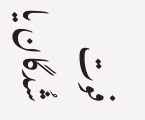فوت شُدگان یا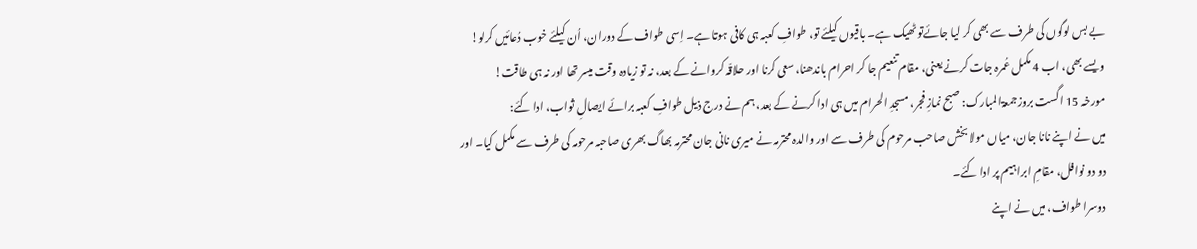بے بس لوگوں کی طرف سے بھی کر لیا جائےتو ٹھیک ہے۔ باقیوں کیلئے تو، طوافِ کعبہ ہی کافی ہوتا ہے۔ اِسی طواف کے دوران، اُن کیلئے خوب دُعائیں کرلو! ویسے بھی، اب 4 مکمل عُمرہ جات کرنے یعنی، مقام تنعیم جا کر احرام باندھنا، سعی کرنا اور حلاقّہ کروانے کے بعد، نہ تو زیادہ وقت میسر تھا اور نہ ہی طاقت!
مورخہ 15 اگست بروزجمعۃالمبارک: صبح نمازِ فجر، مسجدِ الحرام میں ہی ادا کرنے کے بعد، ہم نے درج ذیل طوافِ کعبہ برائے ایصالِ ثواب، ادا کئے:
میں نے اپنے نانا جان، میاں مولا بخش صاحب مرحوم کی طرف سے اور والدہ محترمہ نے میری نانی جان محترمہ بھاگ بھری صاحبہ مرحومہ کی طرف سے مکمل کیا۔ اور دو دو نوافل، مقامِ ابراہیم پر ادا کئے۔
دوسرا طواف، میں نے اپنے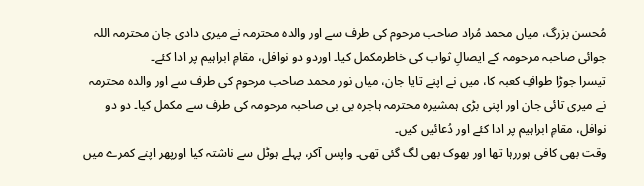مُحسن بزرگ، میاں محمد مُراد صاحب مرحوم کی طرف سے اور والدہ محترمہ نے میری دادی جان محترمہ اللہ جوائی صاحبہ مرحومہ کے ایصالِ ثواب کی خاطرمکمل کیا۔ اوردو دو نوافل، مقامِ ابراہیم پر ادا کئے۔
تیسرا جوڑا طوافِ کعبہ کا، میں نے اپنے تایا جان، میاں نور محمد صاحب مرحوم کی طرف سے اور والدہ محترمہ نے میری تائی جان اور اپنی بڑی ہمشیرہ محترمہ ہاجرہ بی بی صاحبہ مرحومہ کی طرف سے مکمل کیا۔ دو دو نوافل، مقامِ ابراہیم پر ادا کئے اور دُعائیں کیں۔
وقت بھی کافی ہوررہا تھا اور بھوک بھی لگ گئی تھی۔ واپس آکر، پہلے ہوٹل سے ناشتہ کیا اورپھر اپنے کمرے میں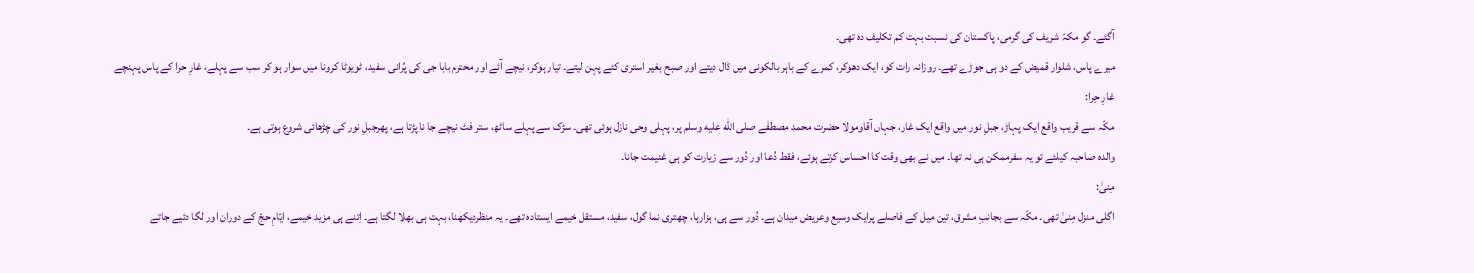آگئے۔ گو مکہّ شریف کی گرمی، پاکستان کی نسبت بہت کم تکلیف دہ تھی۔
میرے پاس، شلوار قمیض کے دو ہی جوڑے تھے۔ روزانہ رات کو، ایک دھوکر، کمرے کے باہر بالکونی میں ڈال دیتے اور صبح بغیر استری کئے پہن لیتے۔ تیار ہوکر، نیچے آئے اور محترم بابا جی کی پُرانی سفید، ٹویوٹا کرونا میں سوار ہو کر سب سے پہلے، غارِ حرا کے پاس پہنچے
غارِ حِرا:
مکّہ سے قریب واقع ایک پہاڑ، جبلِ نور میں واقع ایک غار، جہاں آقاومولا حضرت محمد مصطفٰے صلى الله عليه وسلم پر، پہلی وحی نازل ہوئی تھی۔ سڑک سے پہلے ساٹھ، ستر فٹ نیچے جا نا پڑتا ہے، پھرجبلِ نور کی چڑھائی شروع ہوتی ہے۔
والدہ صاحبہ کیلئے تو یہ سفرممکن ہی نہ تھا۔ میں نے بھی وقت کا احساس کرتے ہوئے، فقط دُعا اور دُور سے زیارت کو ہی غنیمت جانا۔
مِنیٰ:
اگلی منزل مِنیٰ تھی۔ مکّہ سے بجانبِ مشرق، تین میل کے فاصلے پرایک وسیع وعریض میدان ہے۔ دُور سے ہی، ہزارہا، چھتری نما گول، سفید، مستقل خیمے ایستادہ تھے۔ یہ منظردیکھنا، بہت ہی بھلا لگتا ہے۔ اِتنے ہی مزید خیمے، ایّامِ حجّ کے دوران اور لگا دئیے جاتے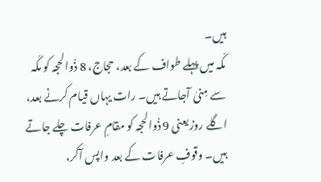ہیں۔
مکّہ میں پہلے طواف کے بعد، حجاج، 8 ذُوالحجہ کو مکّہ سے مِنیٰ آجاتے ہیں۔ رات یہاں قیام کرنے بعد، اگلے روز یعنی 9 ذُوالحجہ کو مقامِ عرفات چلے جاتے ہیں۔ وقوفِ عرفات کے بعد واپس آکر،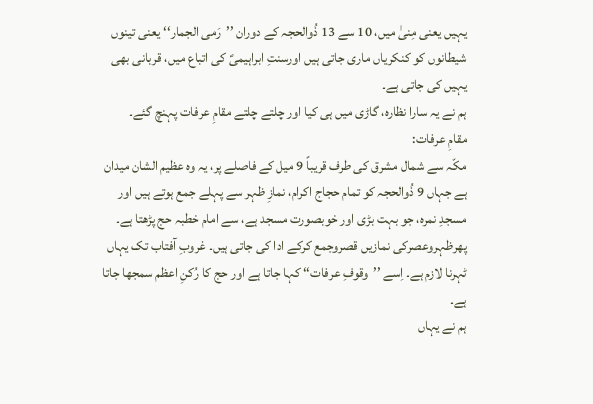یہیں یعنی مِنیٰ میں، 10 سے 13 ذُوالحجہ کے دوران ’’رَمی الجمار‘‘ یعنی تینوں شیطانوں کو کنکریاں ماری جاتی ہیں اورسنتِ ابراہیمیؑ کی اتباع میں، قربانی بھی یہیں کی جاتی ہے۔
ہم نے یہ سارا نظارہ، گاڑی میں ہی کیا اور چلتے چلتے مقامِ عرفات پہنچ گئے۔
مقامِ عرفات:
مکّہ سے شمال مشرق کی طرف قریباً 9 میل کے فاصلے پر، یہ وہ عظیم الشان میدان ہے جہاں 9 ذُوالحجہ کو تمام حجاج اکرام، نمازِ ظہر سے پہلے جمع ہوتے ہیں اور مسجدِ نمرہ، جو بہت بڑی اور خوبصورت مسجد ہے، سے امام خطبہ حج پڑھتا ہے۔ پھرظہروعصرکی نمازیں قصروجمع کرکے ادا کی جاتی ہیں۔ غروبِ آفتاب تک یہاں ٹہرنا لازم ہے۔ اِسے ’’وقوفِ عرفات‘‘ کہا جاتا ہے اور حج کا رُکنِ اعظم سمجھا جاتا ہے۔
ہم نے یہاں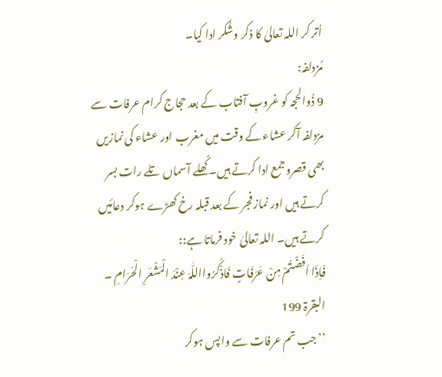اُتر کر اللہ تعالیٰ کا ذکر وشُکر ادا کیا۔
مُزدلفہ:
9 ذُوالحجہ کو غروبِ آفتاب کے بعد حجاج کرام عرفات سے مزدلفہ آکر عشاء کے وقت میں مغرب اور عشاء کی نمازیں بھی قصروجمع ادا کرتے ہیں۔ کُھلے آسماں تلے رات بسر کرتے ہیں اور نماز فجر کے بعد قبلہ رخ کھڑے ہوکر دعائیں کرتے ہیں۔ اللہ تعالیٰ خود فرماتا ہے::
فَاِذَا اَفَضْتُمْ مِنْ عَرَفَاتٍ فَاذْکُرُوااللّٰہَ عِنْدَ الْمَشْعَرِ الْحَرَامِ ۔ البقرۃ 199
’’جب تم عرفات سے واپس ہوکر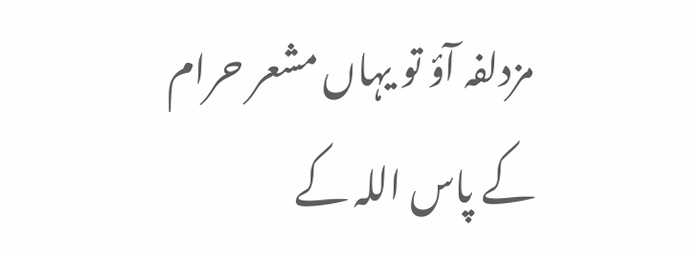مزدلفہ آؤ تو یہاں مشعر حرام کے پاس اللہ کے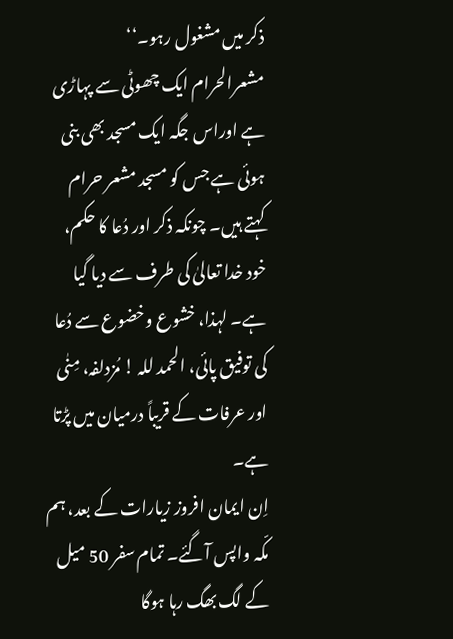ذکر میں مشغول رہو۔‘‘
مشعرالحرام ایک چھوٹی سے پہاڑی ہے اوراس جگہ ایک مسجد بھی بنی ہوئی ہے جس کو مسجد مشعر حرام کہتے ہیں۔ چونکہ ذکر اور دُعا کا حکم، خود خدا تعالیٰ کی طرف سے دیا گیا ہے۔ لہذا، خشوع وخضوع سے دُعا کی توفیق پائی، الحمد للہ ! مُزدلفہ، مِنٰی اور عرفات کے قریباً درمیان میں پڑتا ہے۔
اِن ایمان افروز زیارات کے بعد، ہم مکّہ واپس آگئے۔ تمام سفر 50 میل کے لگ بھگ رہا ہوگا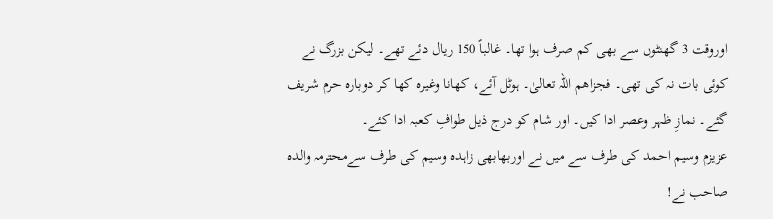اوروقت 3 گھنٹوں سے بھی کم صرف ہوا تھا۔ غالباً 150 ریال دئے تھے۔ لیکن بزرگ نے کوئی بات نہ کی تھی۔ فجزاھم اللہ تعالیٰ۔ ہوٹل آئے، کھانا وغیرہ کھا کر دوبارہ حرم شریف گئے۔ نمازِ ظہر وعصر ادا کیں۔ اور شام کو درج ذیل طوافِ کعبہ ادا کئے۔
عزیزم وسیم احمد کی طرف سے میں نے اوربھابھی زاہدہ وسیم کی طرف سےمحترمہ والدہ صاحب نے!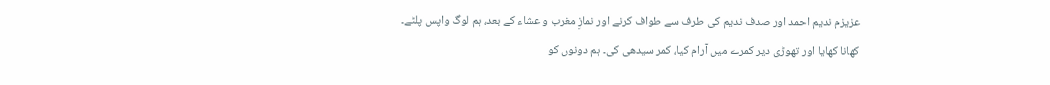عزیزم ندیم احمد اور صدف ندیم کی طرف سے طواف کرنے اور نمازِ مغرب و عشاء کے بعد، ہم لوگ واپس پلٹے۔
کھانا کھایا اور تھوڑی دیر کمرے میں آرام کیا، کمر سیدھی کی۔ ہم دونوں کو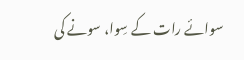سوائے رات کے سِوا، سونے کی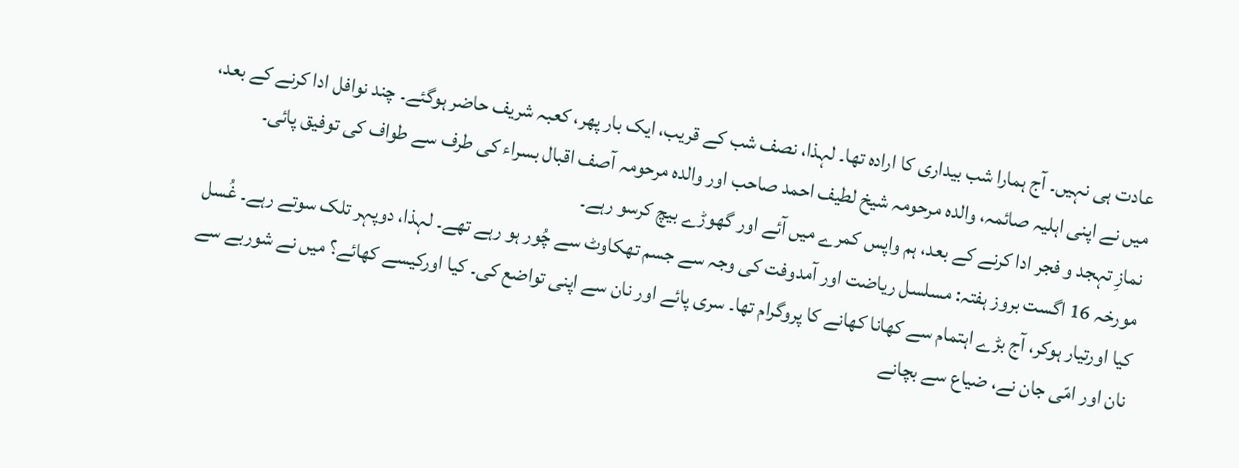عادت ہی نہیں۔ آج ہمارا شب بیداری کا ارادہ تھا۔ لہذا، نصف شب کے قریب، ایک بار پھر، کعبہ شریف حاضر ہوگئے۔ چند نوافل ادا کرنے کے بعد، میں نے اپنی اہلیہ صائمہ، والدہ مرحومہ شیخ لطیف احمد صاحب اور والدہ مرحومہ آصف اقبال بسراء کی طرف سے طواف کی توفیق پائی۔
نمازِ تہجد و فجر ادا کرنے کے بعد، ہم واپس کمرے میں آئے اور گھوڑے بیچ کرسو رہے۔
مورخہ 16 اگست بروز ہفتہ: مسلسل ریاضت اور آمدوفت کی وجہ سے جسم تھکاوٹ سے چُور ہو رہے تھے۔ لہذا، دوپہر تلک سوتے رہے۔ غُسل کیا اورتیار ہوکر، آج بڑے اہتمام سے کھانا کھانے کا پروگرام تھا۔ سری پائے اور نان سے اپنی تواضع کی۔ کیا اورکیسے کھائے؟ میں نے شوربے سے نان اور امّی جان نے، ضیاع سے بچانے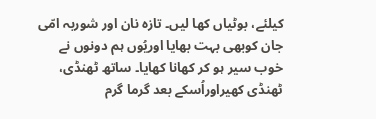کیلئے، بوٹیاں کھا لیں۔ تازہ نان اور شوربہ امّی جان کوبھی بہت بھایا اوریُوں ہم دونوں نے خوب سیر ہو کر کھانا کھایا۔ ساتھ ٹھنڈی، ٹھنڈی کھیراوراُسکے بعد گرما گرم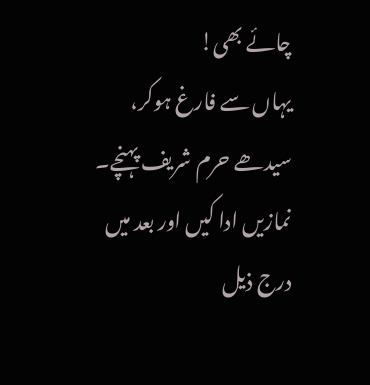چائے بھی!
یہاں سے فارغ ہوکر، سیدھے حرم شریف پہنچے۔ نمازیں ادا کیں اور بعد میں درج ذیل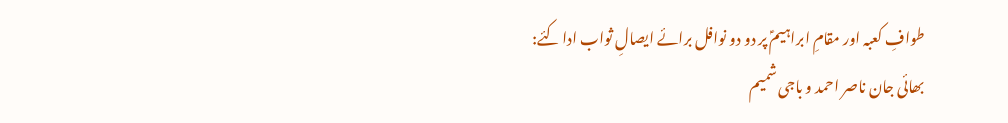طوافِ کعبہ اور مقامِ ابراہیمؑ پر دو دو نوافل برائے ایصالِ ثواب ادا کئے:
بھائی جان ناصر احمد و باجی شمیم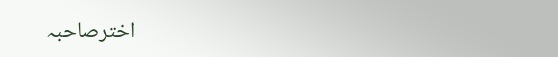اخترصاحبہ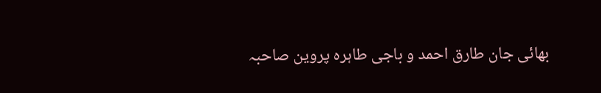بھائی جان طارق احمد و باجی طاہرہ پروین صاحبہ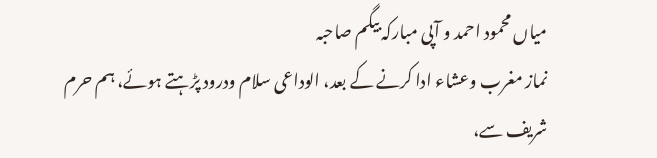میاں محمود احمد و آپی مبارکہ بیگم صاحبہ
نماز مغرب وعشاء ادا کرنے کے بعد، الوداعی سلام ودرود پڑہتے ہوئے، ہم حرم شریف سے،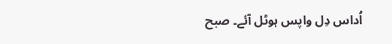اُداس دِل واپس ہوٹل آئے۔ صبح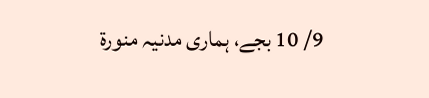9/ 10 بجے، ہماری مدنیہ منورۃ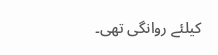کیلئے روانگی تھی۔